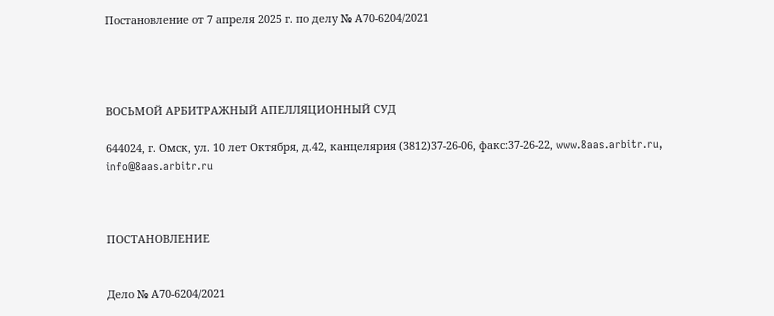Постановление от 7 апреля 2025 г. по делу № А70-6204/2021




ВОСЬМОЙ АРБИТРАЖНЫЙ АПЕЛЛЯЦИОННЫЙ СУД

644024, г. Омск, ул. 10 лет Октября, д.42, канцелярия (3812)37-26-06, факс:37-26-22, www.8aas.arbitr.ru, info@8aas.arbitr.ru



ПОСТАНОВЛЕНИЕ


Дело № А70-6204/2021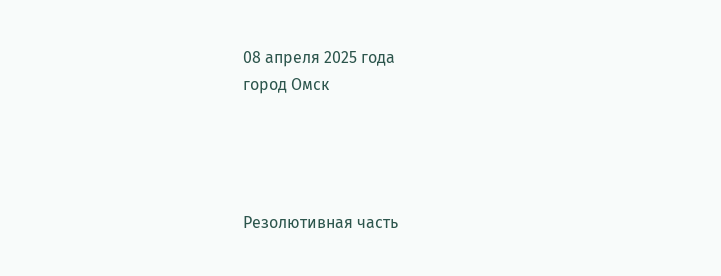08 апреля 2025 года
город Омск




Резолютивная часть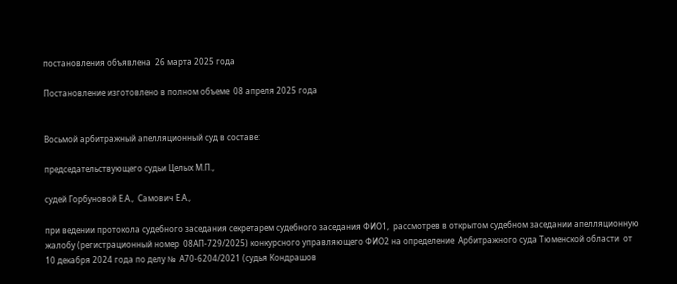постановления объявлена  26 марта 2025 года

Постановление изготовлено в полном объеме  08 апреля 2025 года


Восьмой арбитражный апелляционный суд в составе:

председательствующего судьи Целых М.П.,

судей Горбуновой Е.А.,  Самович Е.А.,

при ведении протокола судебного заседания секретарем судебного заседания ФИО1,  рассмотрев в открытом судебном заседании апелляционную жалобу (регистрационный номер  08АП-729/2025) конкурсного управляющего ФИО2 на определение  Арбитражного суда Тюменской области  от                 10 декабря 2024 года по делу №  А70-6204/2021 (судья Кондрашов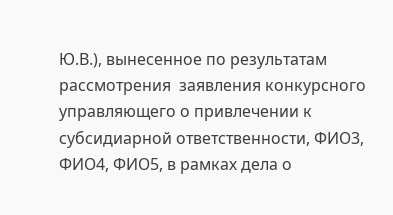Ю.В.), вынесенное по результатам рассмотрения  заявления конкурсного управляющего о привлечении к субсидиарной ответственности, ФИО3, ФИО4, ФИО5, в рамках дела о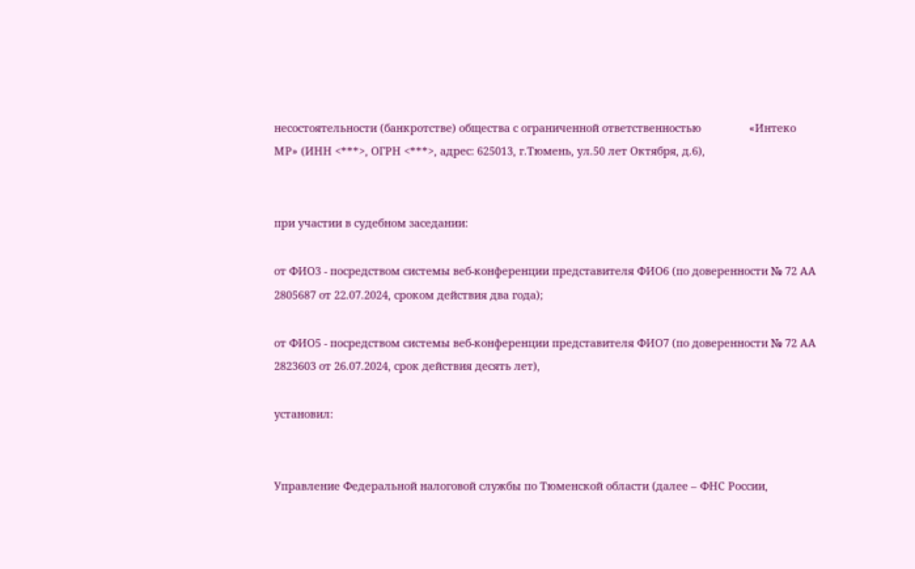несостоятельности (банкротстве) общества с ограниченной ответственностью                «Интеко МР» (ИНН <***>, ОГРН <***>, адрес: 625013, г.Тюмень, ул.50 лет Октября, д.6),


при участии в судебном заседании:

от ФИО3 - посредством системы веб-конференции представителя ФИО6 (по доверенности № 72 АА 2805687 от 22.07.2024, сроком действия два года);

от ФИО5 - посредством системы веб-конференции представителя ФИО7 (по доверенности № 72 АА 2823603 от 26.07.2024, срок действия десять лет),

установил:


Управление Федеральной налоговой службы по Тюменской области (далее – ФНС России,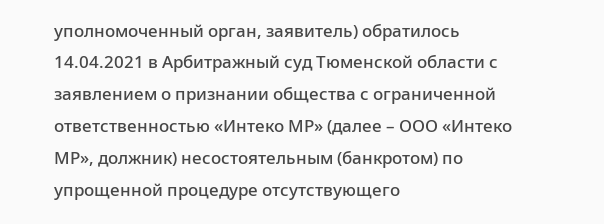уполномоченный орган, заявитель) обратилось 14.04.2021 в Арбитражный суд Тюменской области с заявлением о признании общества с ограниченной ответственностью «Интеко МР» (далее – ООО «Интеко МР», должник) несостоятельным (банкротом) по упрощенной процедуре отсутствующего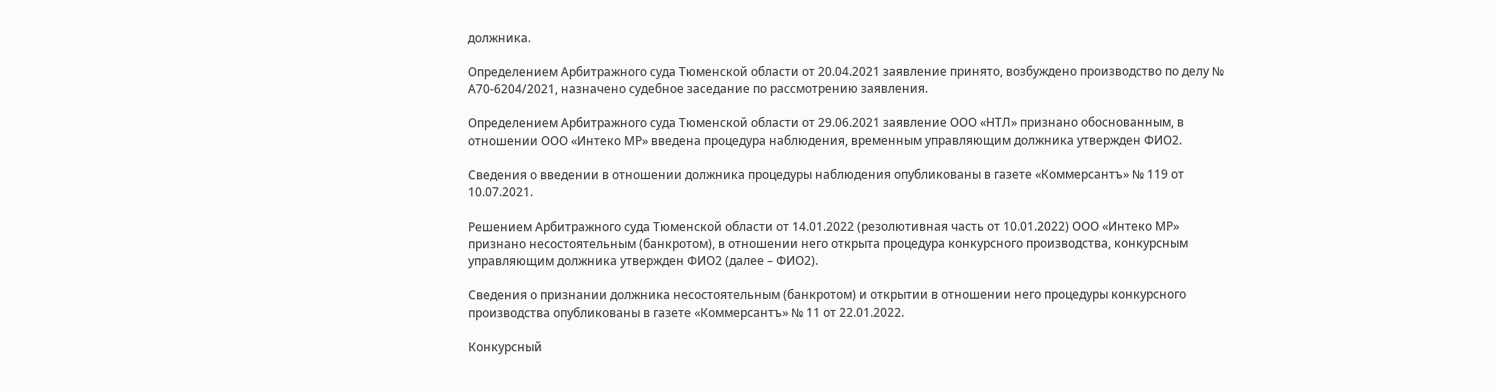должника.

Определением Арбитражного суда Тюменской области от 20.04.2021 заявление принято, возбуждено производство по делу № А70-6204/2021, назначено судебное заседание по рассмотрению заявления.

Определением Арбитражного суда Тюменской области от 29.06.2021 заявление ООО «НТЛ» признано обоснованным, в отношении ООО «Интеко МР» введена процедура наблюдения, временным управляющим должника утвержден ФИО2.

Сведения о введении в отношении должника процедуры наблюдения опубликованы в газете «Коммерсантъ» № 119 от 10.07.2021.

Решением Арбитражного суда Тюменской области от 14.01.2022 (резолютивная часть от 10.01.2022) ООО «Интеко МР» признано несостоятельным (банкротом), в отношении него открыта процедура конкурсного производства, конкурсным управляющим должника утвержден ФИО2 (далее – ФИО2).

Сведения о признании должника несостоятельным (банкротом) и открытии в отношении него процедуры конкурсного производства опубликованы в газете «Коммерсантъ» № 11 от 22.01.2022.

Конкурсный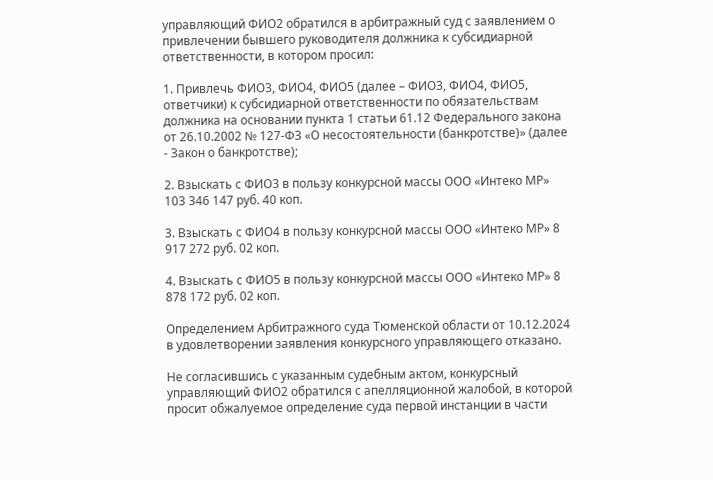управляющий ФИО2 обратился в арбитражный суд с заявлением о привлечении бывшего руководителя должника к субсидиарной ответственности, в котором просил:

1. Привлечь ФИО3, ФИО4, ФИО5 (далее – ФИО3, ФИО4, ФИО5, ответчики) к субсидиарной ответственности по обязательствам должника на основании пункта 1 статьи 61.12 Федерального закона от 26.10.2002 № 127-ФЗ «О несостоятельности (банкротстве)» (далее - Закон о банкротстве);

2. Взыскать с ФИО3 в пользу конкурсной массы ООО «Интеко МР» 103 346 147 руб. 40 коп.

3. Взыскать с ФИО4 в пользу конкурсной массы ООО «Интеко МР» 8 917 272 руб. 02 коп.

4. Взыскать с ФИО5 в пользу конкурсной массы ООО «Интеко МР» 8 878 172 руб. 02 коп.

Определением Арбитражного суда Тюменской области от 10.12.2024 в удовлетворении заявления конкурсного управляющего отказано.

Не согласившись с указанным судебным актом, конкурсный управляющий ФИО2 обратился с апелляционной жалобой, в которой просит обжалуемое определение суда первой инстанции в части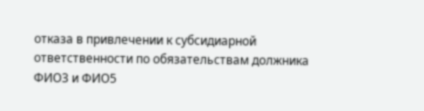отказа в привлечении к субсидиарной ответственности по обязательствам должника ФИО3 и ФИО5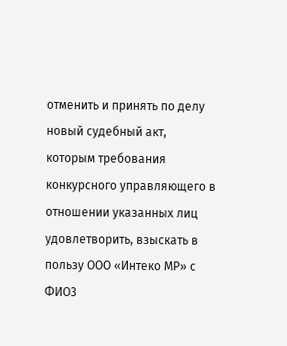отменить и принять по делу новый судебный акт, которым требования конкурсного управляющего в отношении указанных лиц удовлетворить, взыскать в пользу ООО «Интеко МР» с ФИО3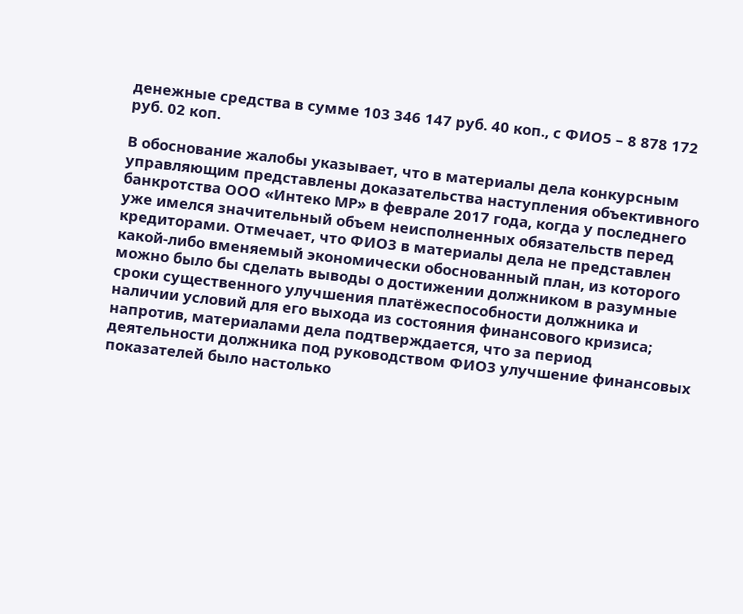денежные средства в сумме 103 346 147 руб. 40 коп., с ФИО5 – 8 878 172 руб. 02 коп.

В обоснование жалобы указывает, что в материалы дела конкурсным управляющим представлены доказательства наступления объективного банкротства ООО «Интеко МР» в феврале 2017 года, когда у последнего уже имелся значительный объем неисполненных обязательств перед кредиторами. Отмечает, что ФИО3 в материалы дела не представлен какой-либо вменяемый экономически обоснованный план, из которого можно было бы сделать выводы о достижении должником в разумные сроки существенного улучшения платёжеспособности должника и наличии условий для его выхода из состояния финансового кризиса; напротив, материалами дела подтверждается, что за период деятельности должника под руководством ФИО3 улучшение финансовых показателей было настолько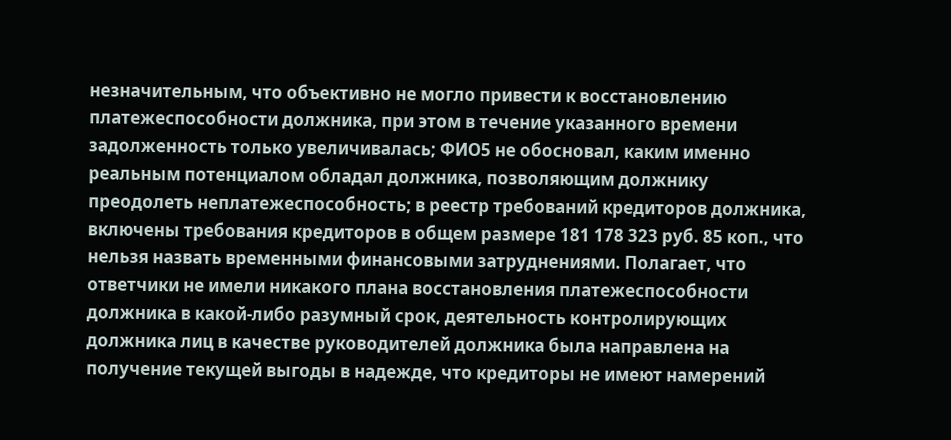незначительным, что объективно не могло привести к восстановлению платежеспособности должника, при этом в течение указанного времени задолженность только увеличивалась; ФИО5 не обосновал, каким именно реальным потенциалом обладал должника, позволяющим должнику преодолеть неплатежеспособность; в реестр требований кредиторов должника, включены требования кредиторов в общем размере 181 178 323 руб. 85 коп., что нельзя назвать временными финансовыми затруднениями. Полагает, что ответчики не имели никакого плана восстановления платежеспособности должника в какой-либо разумный срок, деятельность контролирующих должника лиц в качестве руководителей должника была направлена на получение текущей выгоды в надежде, что кредиторы не имеют намерений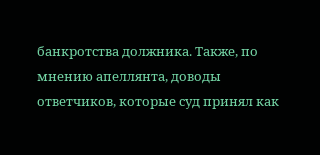банкротства должника. Также, по мнению апеллянта, доводы ответчиков, которые суд принял как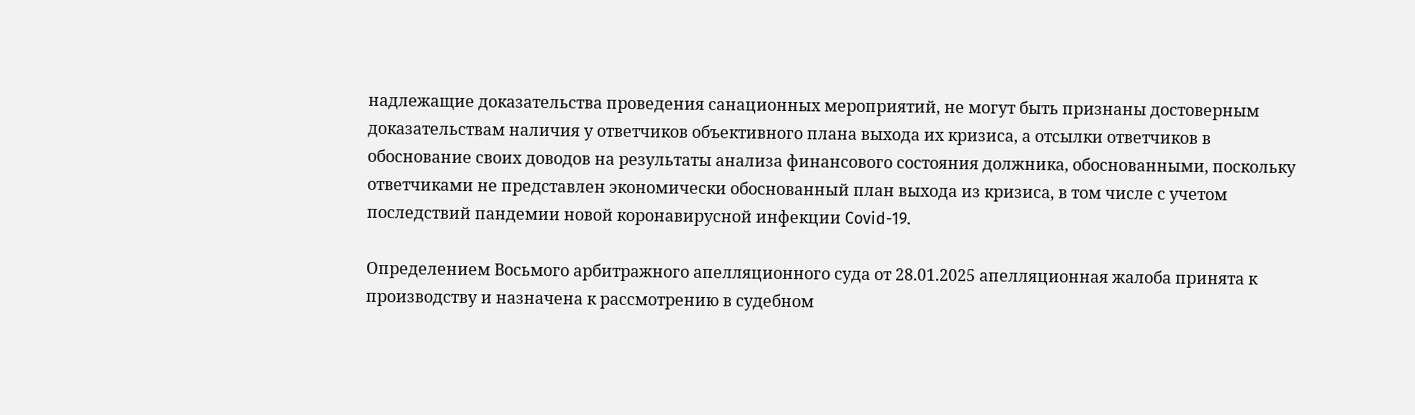надлежащие доказательства проведения санационных мероприятий, не могут быть признаны достоверным доказательствам наличия у ответчиков объективного плана выхода их кризиса, а отсылки ответчиков в обоснование своих доводов на результаты анализа финансового состояния должника, обоснованными, поскольку ответчиками не представлен экономически обоснованный план выхода из кризиса, в том числе с учетом последствий пандемии новой коронавирусной инфекции Covid-19.

Определением Восьмого арбитражного апелляционного суда от 28.01.2025 апелляционная жалоба принята к производству и назначена к рассмотрению в судебном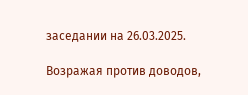заседании на 26.03.2025.

Возражая против доводов,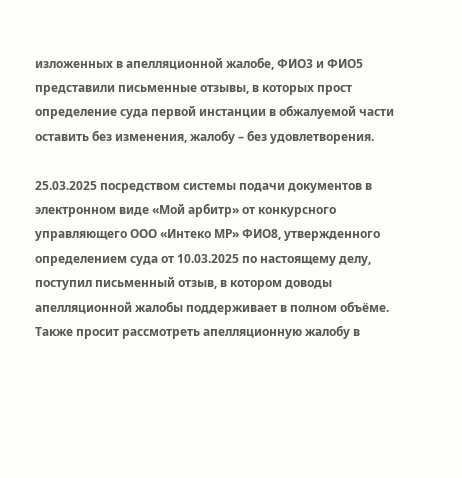изложенных в апелляционной жалобе, ФИО3 и ФИО5 представили письменные отзывы, в которых прост определение суда первой инстанции в обжалуемой части оставить без изменения, жалобу – без удовлетворения.

25.03.2025 посредством системы подачи документов в электронном виде «Мой арбитр» от конкурсного управляющего ООО «Интеко МР» ФИО8, утвержденного определением суда от 10.03.2025 по настоящему делу, поступил письменный отзыв, в котором доводы апелляционной жалобы поддерживает в полном объёме. Также просит рассмотреть апелляционную жалобу в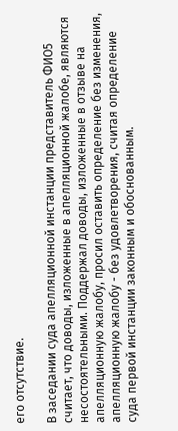его отсутствие.

В заседании суда апелляционной инстанции представитель ФИО5 считает, что доводы, изложенные в апелляционной жалобе, являются несостоятельными. Поддержал доводы, изложенные в отзыве на апелляционную жалобу, просил оставить определение без изменения, апелляционную жалобу - без удовлетворения, считая определение суда первой инстанции законным и обоснованным.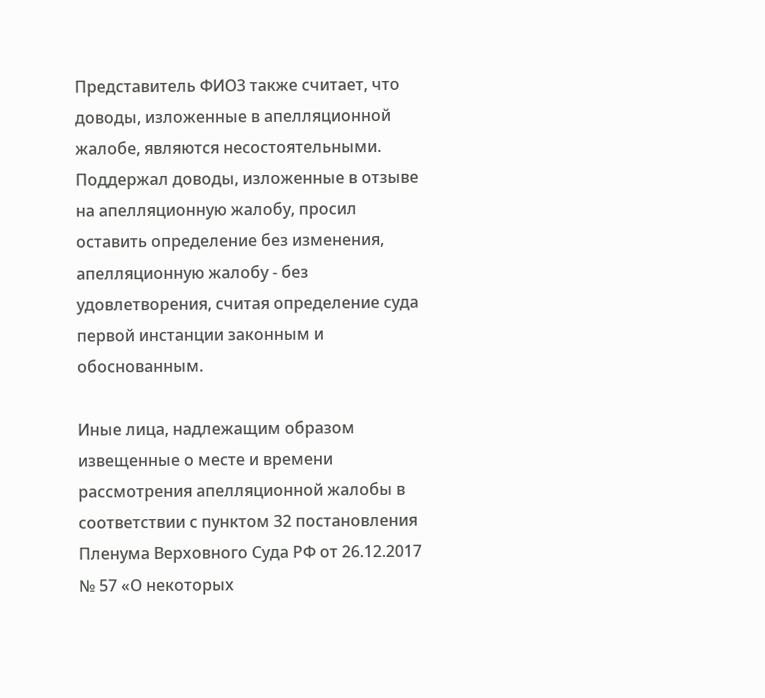Представитель ФИО3 также считает, что доводы, изложенные в апелляционной жалобе, являются несостоятельными. Поддержал доводы, изложенные в отзыве на апелляционную жалобу, просил оставить определение без изменения, апелляционную жалобу - без удовлетворения, считая определение суда первой инстанции законным и обоснованным.

Иные лица, надлежащим образом извещенные о месте и времени рассмотрения апелляционной жалобы в соответствии с пунктом 32 постановления Пленума Верховного Суда РФ от 26.12.2017 № 57 «О некоторых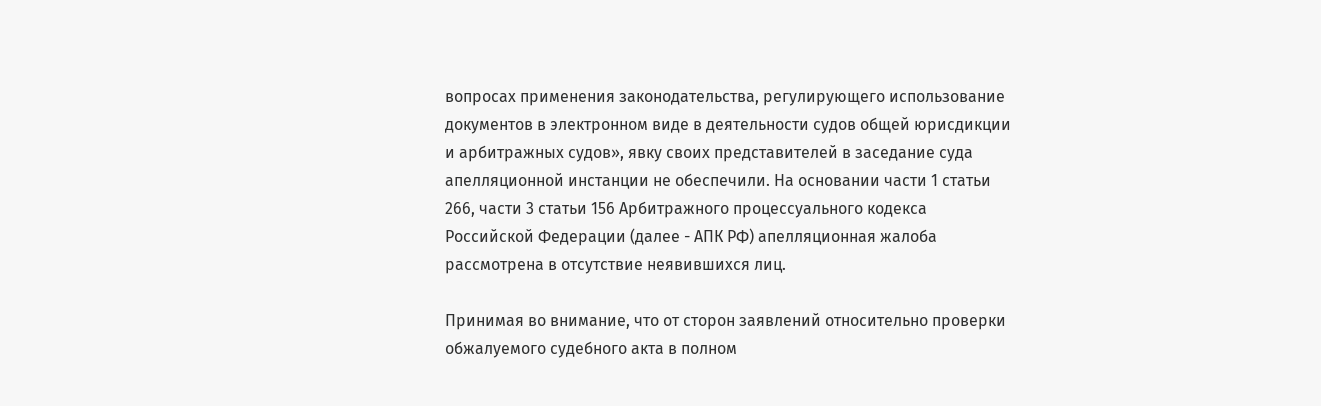вопросах применения законодательства, регулирующего использование документов в электронном виде в деятельности судов общей юрисдикции и арбитражных судов», явку своих представителей в заседание суда апелляционной инстанции не обеспечили. На основании части 1 статьи 266, части 3 статьи 156 Арбитражного процессуального кодекса Российской Федерации (далее - АПК РФ) апелляционная жалоба рассмотрена в отсутствие неявившихся лиц.

Принимая во внимание, что от сторон заявлений относительно проверки обжалуемого судебного акта в полном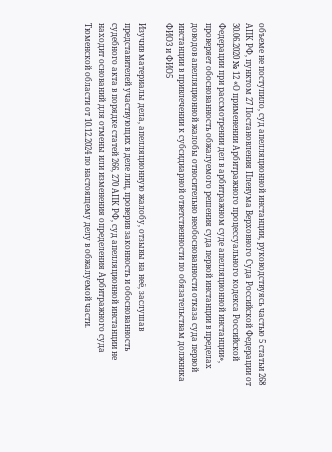объеме не поступило, суд апелляционной инстанции, руководствуясь частью 5 статьи 268 АПК РФ, пунктом 27 Постановления Пленума Верховного Суда Российской Федерации от 30.06.2020 № 12 «О применении Арбитражного процессуального кодекса Российской Федерации при рассмотрении дел в арбитражном суде апелляционной инстанции», проверяет обоснованность обжалуемого решения суда первой инстанции в пределах доводов апелляционной жалобы относительно необоснованности отказа суда первой инстанции в привлечении к субсидиарной ответственности по обязательствам должника ФИО3 и ФИО5

Изучив материалы дела, апелляционную жалобу, отзывы на неё, заслушав представителей участвующих в деле лиц, проверив законность и обоснованность судебного акта в порядке статей 266, 270 АПК РФ, суд апелляционной инстанции не находит оснований для отмены или изменения определения Арбитражного суда Тюменской области от 10.12.2024 по настоящему делу в обжалуемой части.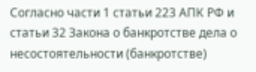Согласно части 1 статьи 223 АПК РФ и статьи 32 Закона о банкротстве дела о несостоятельности (банкротстве)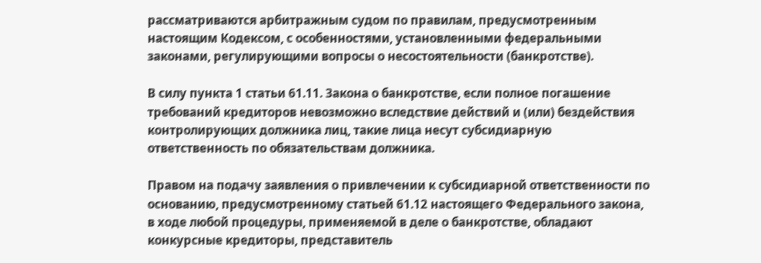рассматриваются арбитражным судом по правилам, предусмотренным настоящим Кодексом, с особенностями, установленными федеральными законами, регулирующими вопросы о несостоятельности (банкротстве).

В силу пункта 1 статьи 61.11. Закона о банкротстве, если полное погашение требований кредиторов невозможно вследствие действий и (или) бездействия контролирующих должника лиц, такие лица несут субсидиарную ответственность по обязательствам должника.

Правом на подачу заявления о привлечении к субсидиарной ответственности по основанию, предусмотренному статьей 61.12 настоящего Федерального закона, в ходе любой процедуры, применяемой в деле о банкротстве, обладают конкурсные кредиторы, представитель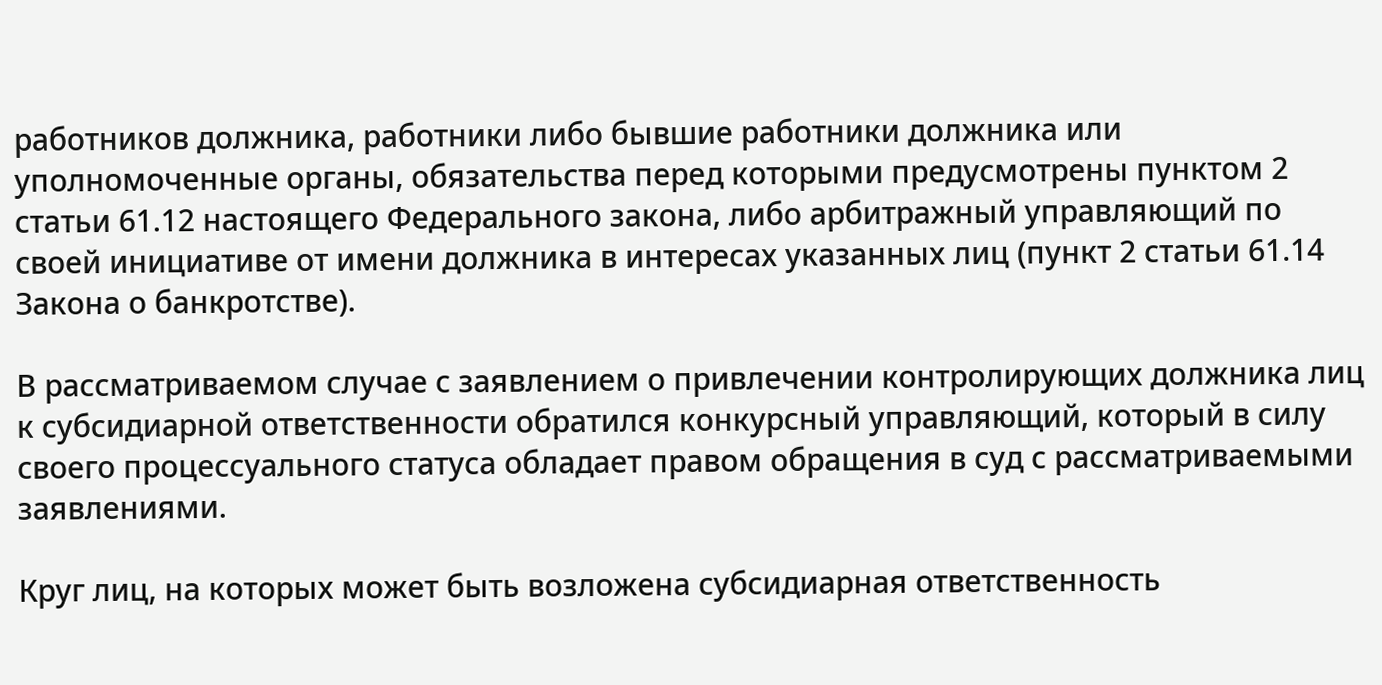работников должника, работники либо бывшие работники должника или уполномоченные органы, обязательства перед которыми предусмотрены пунктом 2 статьи 61.12 настоящего Федерального закона, либо арбитражный управляющий по своей инициативе от имени должника в интересах указанных лиц (пункт 2 статьи 61.14 Закона о банкротстве).

В рассматриваемом случае с заявлением о привлечении контролирующих должника лиц к субсидиарной ответственности обратился конкурсный управляющий, который в силу своего процессуального статуса обладает правом обращения в суд с рассматриваемыми заявлениями.

Круг лиц, на которых может быть возложена субсидиарная ответственность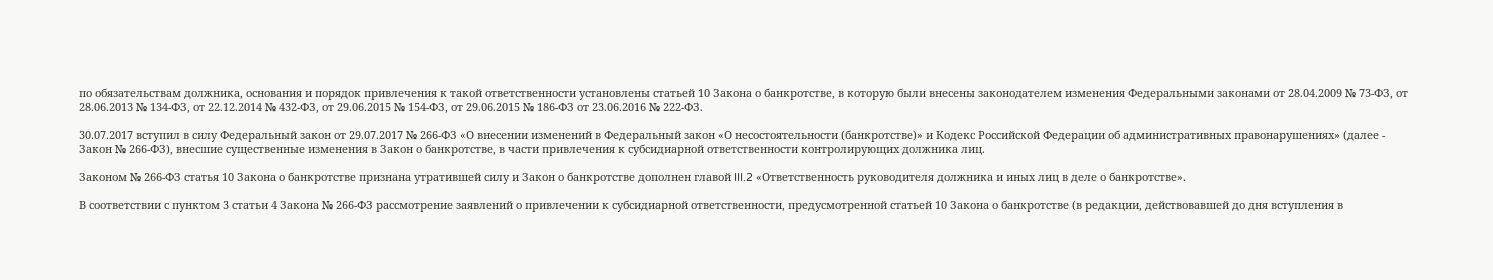по обязательствам должника, основания и порядок привлечения к такой ответственности установлены статьей 10 Закона о банкротстве, в которую были внесены законодателем изменения Федеральными законами от 28.04.2009 № 73-ФЗ, от 28.06.2013 № 134-ФЗ, от 22.12.2014 № 432-ФЗ, от 29.06.2015 № 154-ФЗ, от 29.06.2015 № 186-ФЗ от 23.06.2016 № 222-ФЗ.

30.07.2017 вступил в силу Федеральный закон от 29.07.2017 № 266-ФЗ «О внесении изменений в Федеральный закон «О несостоятельности (банкротстве)» и Кодекс Российской Федерации об административных правонарушениях» (далее - Закон № 266-ФЗ), внесшие существенные изменения в Закон о банкротстве, в части привлечения к субсидиарной ответственности контролирующих должника лиц.

Законом № 266-ФЗ статья 10 Закона о банкротстве признана утратившей силу и Закон о банкротстве дополнен главой III.2 «Ответственность руководителя должника и иных лиц в деле о банкротстве».

В соответствии с пунктом 3 статьи 4 Закона № 266-ФЗ рассмотрение заявлений о привлечении к субсидиарной ответственности, предусмотренной статьей 10 Закона о банкротстве (в редакции, действовавшей до дня вступления в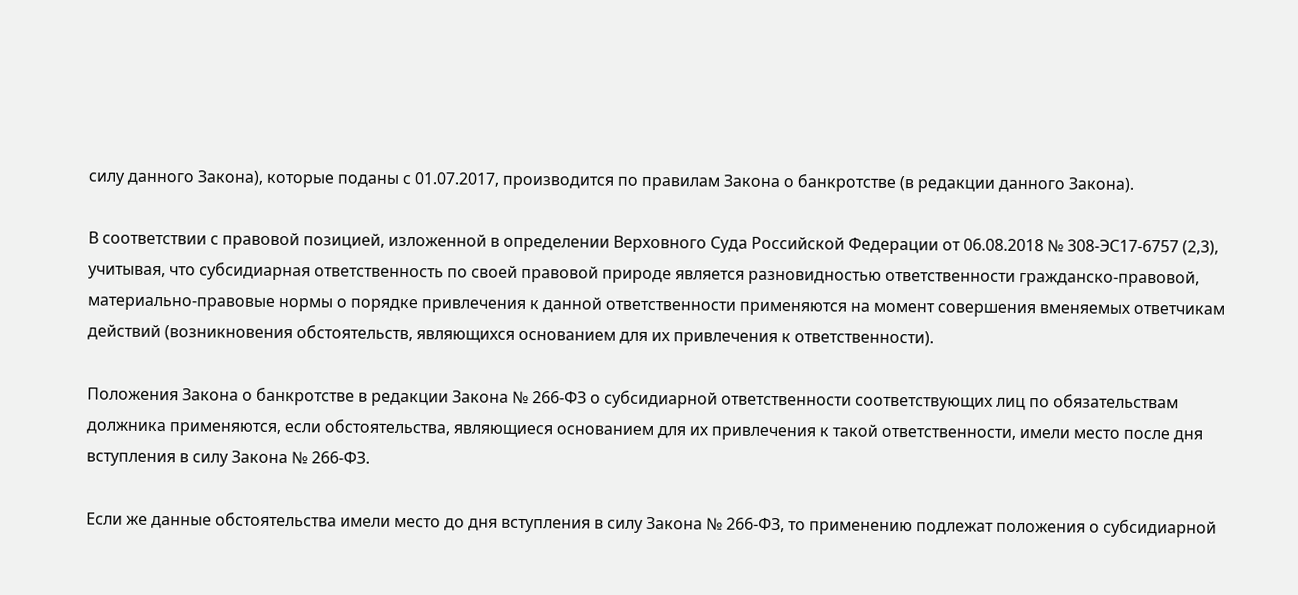силу данного Закона), которые поданы с 01.07.2017, производится по правилам Закона о банкротстве (в редакции данного Закона).

В соответствии с правовой позицией, изложенной в определении Верховного Суда Российской Федерации от 06.08.2018 № 308-ЭС17-6757 (2,3), учитывая, что субсидиарная ответственность по своей правовой природе является разновидностью ответственности гражданско-правовой, материально-правовые нормы о порядке привлечения к данной ответственности применяются на момент совершения вменяемых ответчикам действий (возникновения обстоятельств, являющихся основанием для их привлечения к ответственности).

Положения Закона о банкротстве в редакции Закона № 266-ФЗ о субсидиарной ответственности соответствующих лиц по обязательствам должника применяются, если обстоятельства, являющиеся основанием для их привлечения к такой ответственности, имели место после дня вступления в силу Закона № 266-ФЗ.

Если же данные обстоятельства имели место до дня вступления в силу Закона № 266-ФЗ, то применению подлежат положения о субсидиарной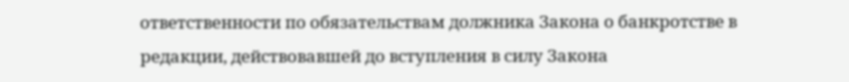ответственности по обязательствам должника Закона о банкротстве в редакции, действовавшей до вступления в силу Закона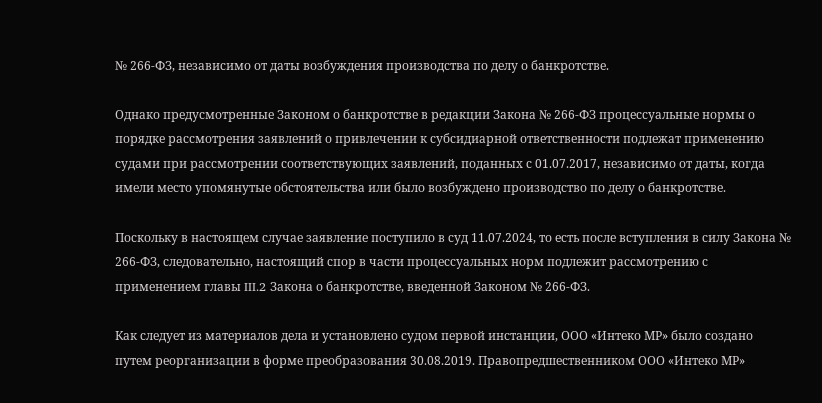№ 266-ФЗ, независимо от даты возбуждения производства по делу о банкротстве.

Однако предусмотренные Законом о банкротстве в редакции Закона № 266-ФЗ процессуальные нормы о порядке рассмотрения заявлений о привлечении к субсидиарной ответственности подлежат применению судами при рассмотрении соответствующих заявлений, поданных с 01.07.2017, независимо от даты, когда имели место упомянутые обстоятельства или было возбуждено производство по делу о банкротстве.

Поскольку в настоящем случае заявление поступило в суд 11.07.2024, то есть после вступления в силу Закона № 266-ФЗ, следовательно, настоящий спор в части процессуальных норм подлежит рассмотрению с применением главы III.2 Закона о банкротстве, введенной Законом № 266-ФЗ.

Как следует из материалов дела и установлено судом первой инстанции, ООО «Интеко МР» было создано путем реорганизации в форме преобразования 30.08.2019. Правопредшественником ООО «Интеко МР»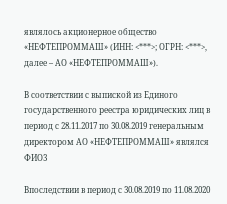являлось акционерное общество «НЕФТЕПРОММАШ» (ИНН: <***>; ОГРН: <***>, далее – АО «НЕФТЕПРОММАШ»).

В соответствии с выпиской из Единого государственного реестра юридических лиц в период с 28.11.2017 по 30.08.2019 генеральным директором АО «НЕФТЕПРОММАШ» являлся ФИО3

Впоследствии в период с 30.08.2019 по 11.08.2020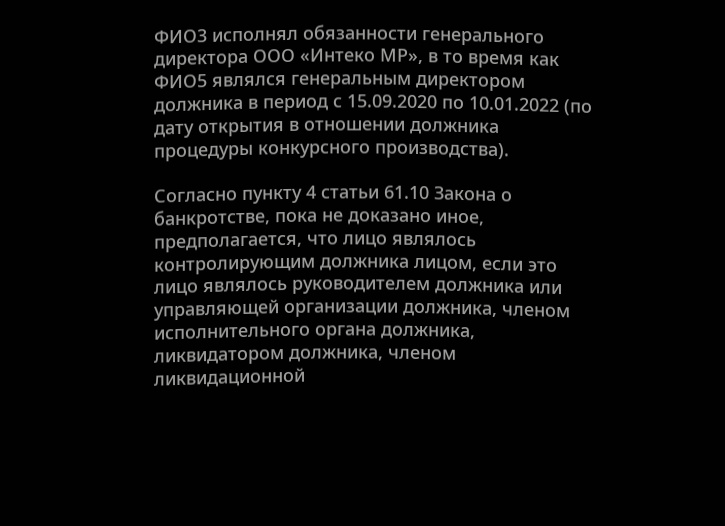ФИО3 исполнял обязанности генерального директора ООО «Интеко МР», в то время как ФИО5 являлся генеральным директором должника в период с 15.09.2020 по 10.01.2022 (по дату открытия в отношении должника процедуры конкурсного производства).

Согласно пункту 4 статьи 61.10 Закона о банкротстве, пока не доказано иное, предполагается, что лицо являлось контролирующим должника лицом, если это лицо являлось руководителем должника или управляющей организации должника, членом исполнительного органа должника, ликвидатором должника, членом ликвидационной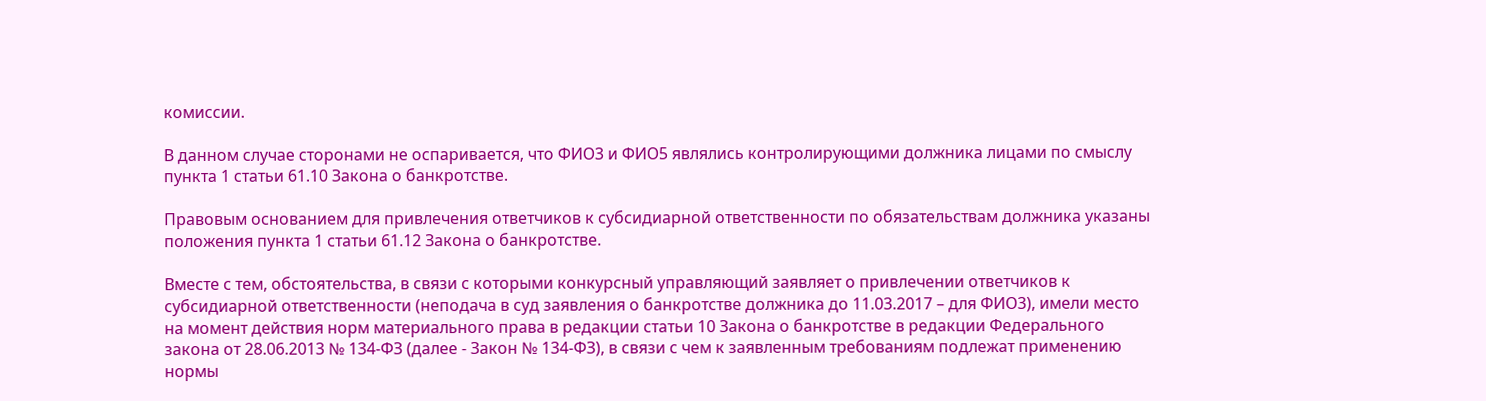комиссии.

В данном случае сторонами не оспаривается, что ФИО3 и ФИО5 являлись контролирующими должника лицами по смыслу пункта 1 статьи 61.10 Закона о банкротстве.

Правовым основанием для привлечения ответчиков к субсидиарной ответственности по обязательствам должника указаны положения пункта 1 статьи 61.12 Закона о банкротстве.

Вместе с тем, обстоятельства, в связи с которыми конкурсный управляющий заявляет о привлечении ответчиков к субсидиарной ответственности (неподача в суд заявления о банкротстве должника до 11.03.2017 – для ФИО3), имели место на момент действия норм материального права в редакции статьи 10 Закона о банкротстве в редакции Федерального закона от 28.06.2013 № 134-ФЗ (далее - Закон № 134-ФЗ), в связи с чем к заявленным требованиям подлежат применению нормы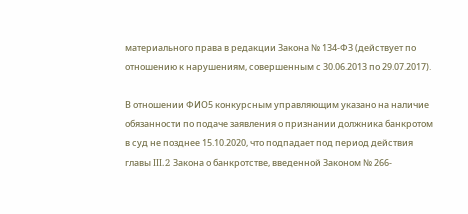материального права в редакции Закона № 134-ФЗ (действует по отношению к нарушениям, совершенным с 30.06.2013 по 29.07.2017).

В отношении ФИО5 конкурсным управляющим указано на наличие обязанности по подаче заявления о признании должника банкротом в суд не позднее 15.10.2020, что подпадает под период действия главы III.2 Закона о банкротстве, введенной Законом № 266-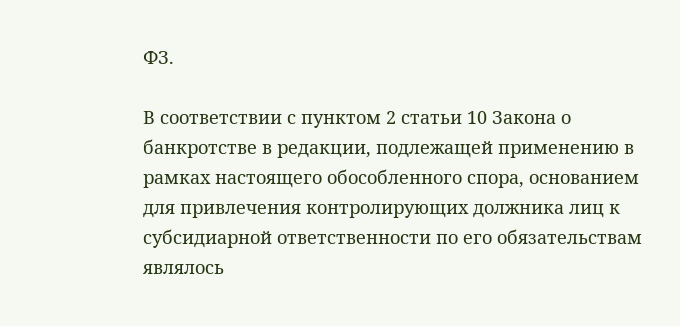ФЗ.

В соответствии с пунктом 2 статьи 10 Закона о банкротстве в редакции, подлежащей применению в рамках настоящего обособленного спора, основанием для привлечения контролирующих должника лиц к субсидиарной ответственности по его обязательствам являлось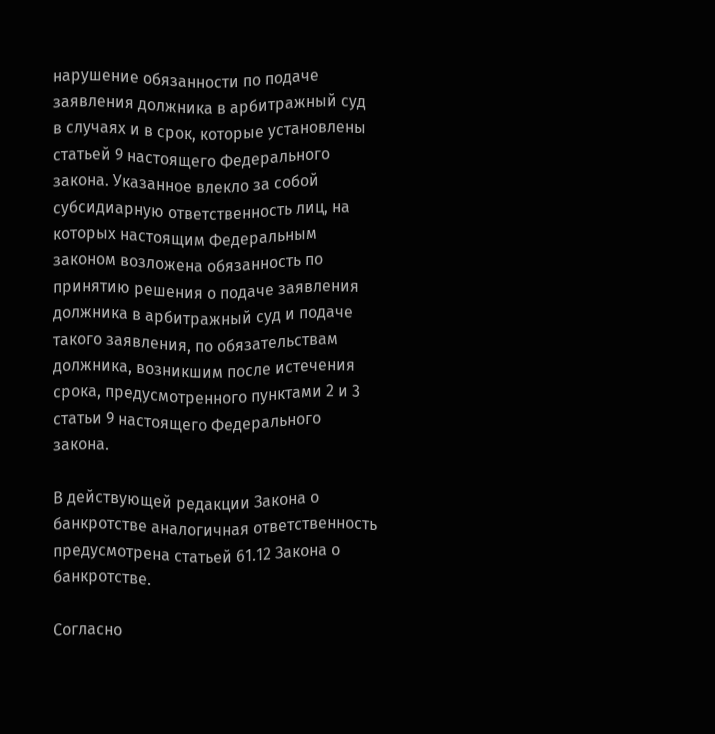нарушение обязанности по подаче заявления должника в арбитражный суд в случаях и в срок, которые установлены статьей 9 настоящего Федерального закона. Указанное влекло за собой субсидиарную ответственность лиц, на которых настоящим Федеральным законом возложена обязанность по принятию решения о подаче заявления должника в арбитражный суд и подаче такого заявления, по обязательствам должника, возникшим после истечения срока, предусмотренного пунктами 2 и 3 статьи 9 настоящего Федерального закона.

В действующей редакции Закона о банкротстве аналогичная ответственность предусмотрена статьей 61.12 Закона о банкротстве.

Согласно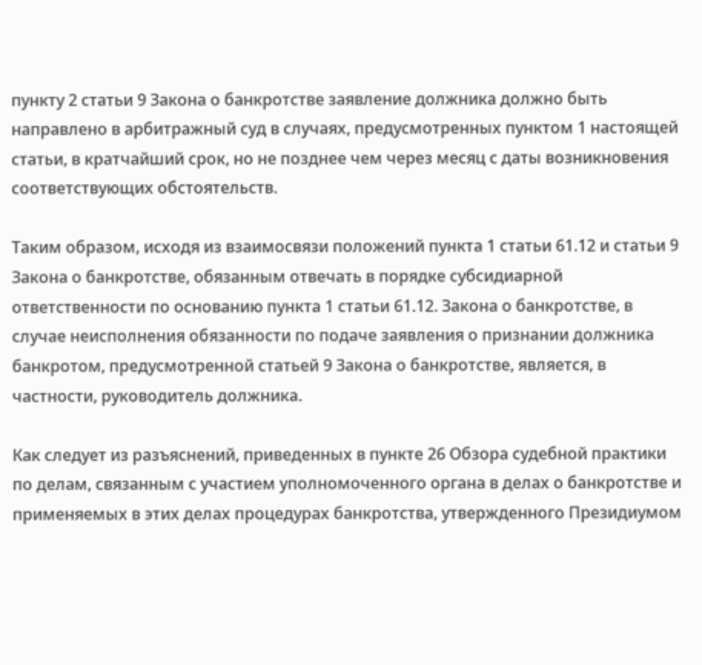пункту 2 статьи 9 Закона о банкротстве заявление должника должно быть направлено в арбитражный суд в случаях, предусмотренных пунктом 1 настоящей статьи, в кратчайший срок, но не позднее чем через месяц с даты возникновения соответствующих обстоятельств.

Таким образом, исходя из взаимосвязи положений пункта 1 статьи 61.12 и статьи 9 Закона о банкротстве, обязанным отвечать в порядке субсидиарной ответственности по основанию пункта 1 статьи 61.12. Закона о банкротстве, в случае неисполнения обязанности по подаче заявления о признании должника банкротом, предусмотренной статьей 9 Закона о банкротстве, является, в частности, руководитель должника.

Как следует из разъяснений, приведенных в пункте 26 Обзора судебной практики по делам, связанным с участием уполномоченного органа в делах о банкротстве и применяемых в этих делах процедурах банкротства, утвержденного Президиумом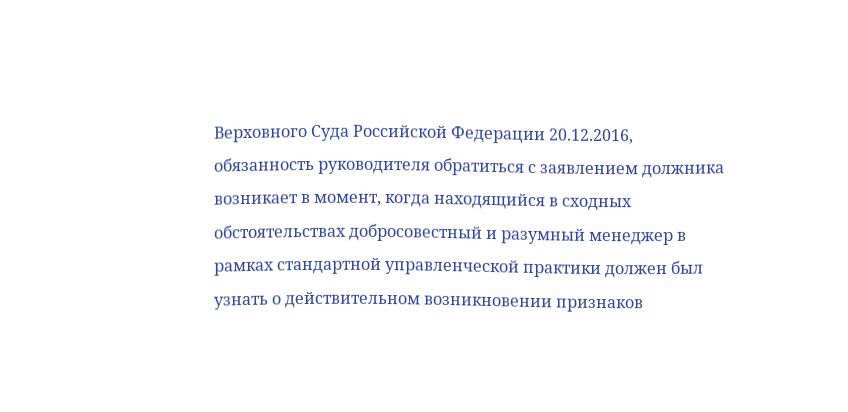Верховного Суда Российской Федерации 20.12.2016, обязанность руководителя обратиться с заявлением должника возникает в момент, когда находящийся в сходных обстоятельствах добросовестный и разумный менеджер в рамках стандартной управленческой практики должен был узнать о действительном возникновении признаков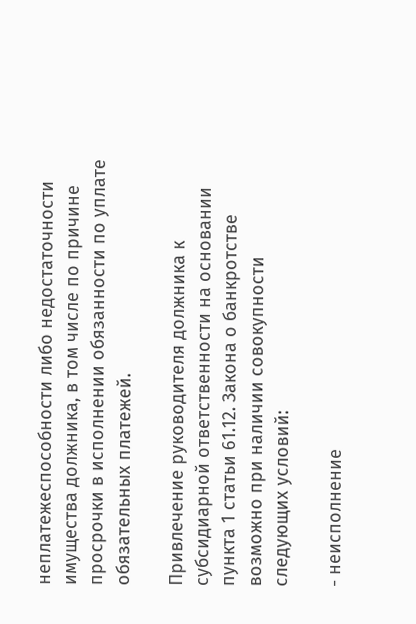неплатежеспособности либо недостаточности имущества должника, в том числе по причине просрочки в исполнении обязанности по уплате обязательных платежей.

Привлечение руководителя должника к субсидиарной ответственности на основании пункта 1 статьи 61.12. Закона о банкротстве возможно при наличии совокупности следующих условий:

- неисполнение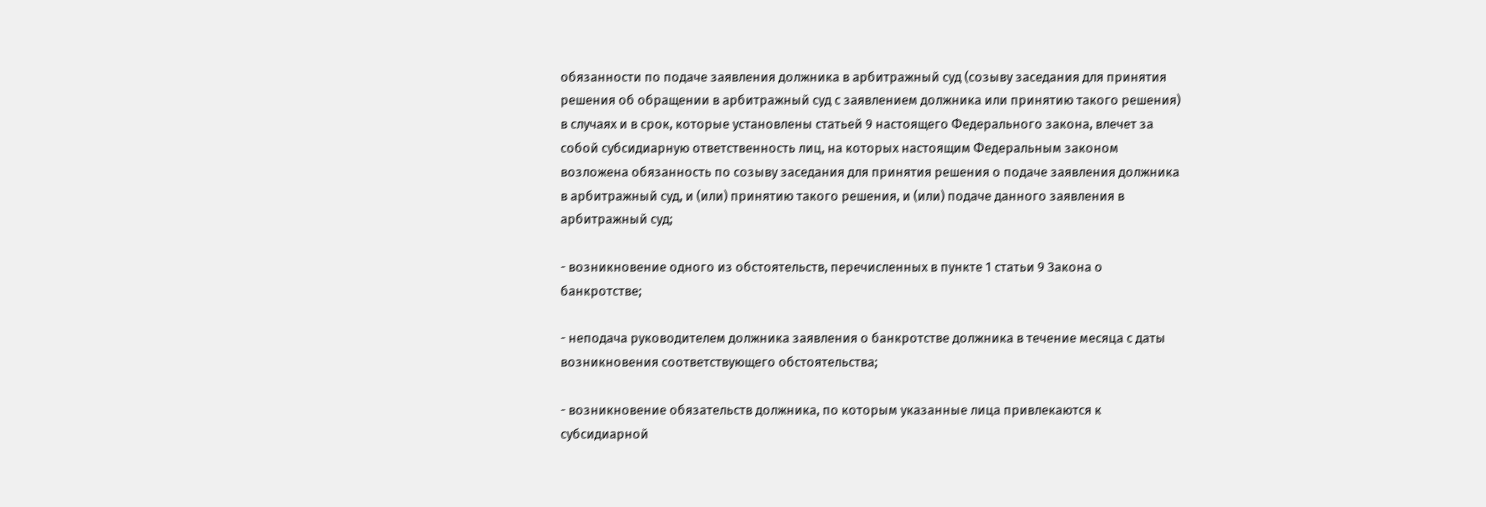обязанности по подаче заявления должника в арбитражный суд (созыву заседания для принятия решения об обращении в арбитражный суд с заявлением должника или принятию такого решения) в случаях и в срок, которые установлены статьей 9 настоящего Федерального закона, влечет за собой субсидиарную ответственность лиц, на которых настоящим Федеральным законом возложена обязанность по созыву заседания для принятия решения о подаче заявления должника в арбитражный суд, и (или) принятию такого решения, и (или) подаче данного заявления в арбитражный суд;

- возникновение одного из обстоятельств, перечисленных в пункте 1 статьи 9 Закона о банкротстве;

- неподача руководителем должника заявления о банкротстве должника в течение месяца с даты возникновения соответствующего обстоятельства;

- возникновение обязательств должника, по которым указанные лица привлекаются к субсидиарной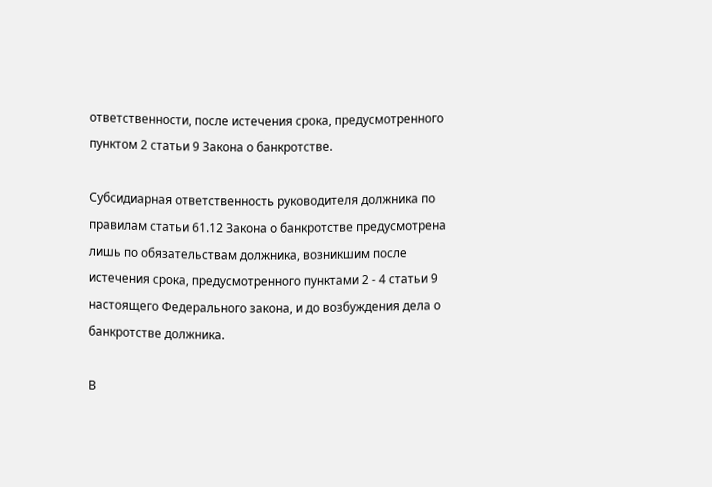ответственности, после истечения срока, предусмотренного пунктом 2 статьи 9 Закона о банкротстве.

Субсидиарная ответственность руководителя должника по правилам статьи 61.12 Закона о банкротстве предусмотрена лишь по обязательствам должника, возникшим после истечения срока, предусмотренного пунктами 2 - 4 статьи 9 настоящего Федерального закона, и до возбуждения дела о банкротстве должника.

В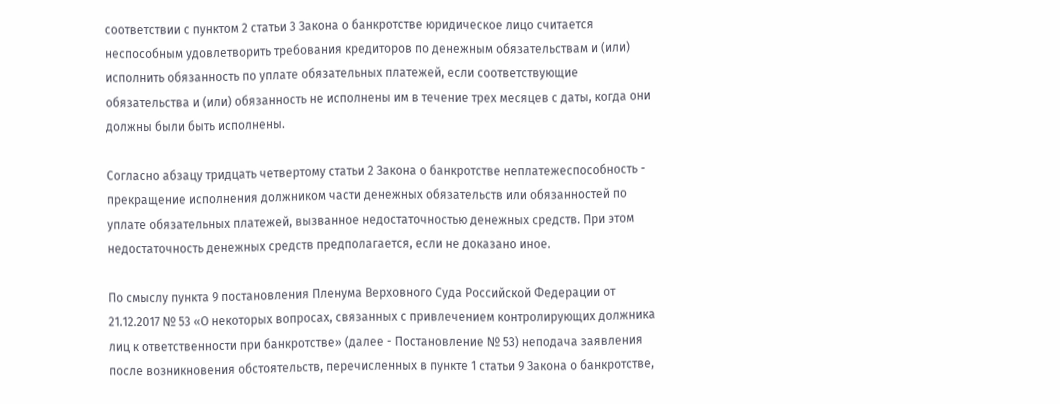соответствии с пунктом 2 статьи 3 Закона о банкротстве юридическое лицо считается неспособным удовлетворить требования кредиторов по денежным обязательствам и (или) исполнить обязанность по уплате обязательных платежей, если соответствующие обязательства и (или) обязанность не исполнены им в течение трех месяцев с даты, когда они должны были быть исполнены.

Согласно абзацу тридцать четвертому статьи 2 Закона о банкротстве неплатежеспособность - прекращение исполнения должником части денежных обязательств или обязанностей по уплате обязательных платежей, вызванное недостаточностью денежных средств. При этом недостаточность денежных средств предполагается, если не доказано иное.

По смыслу пункта 9 постановления Пленума Верховного Суда Российской Федерации от 21.12.2017 № 53 «О некоторых вопросах, связанных с привлечением контролирующих должника лиц к ответственности при банкротстве» (далее - Постановление № 53) неподача заявления после возникновения обстоятельств, перечисленных в пункте 1 статьи 9 Закона о банкротстве,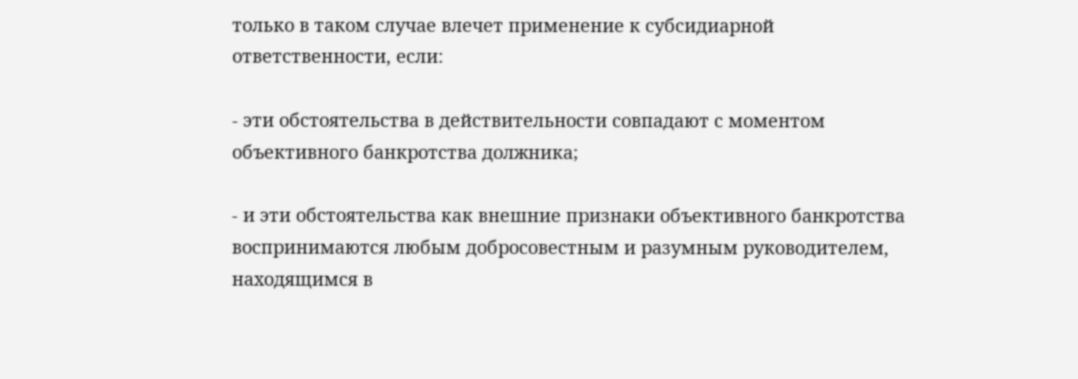только в таком случае влечет применение к субсидиарной ответственности, если:

- эти обстоятельства в действительности совпадают с моментом объективного банкротства должника;

- и эти обстоятельства как внешние признаки объективного банкротства воспринимаются любым добросовестным и разумным руководителем, находящимся в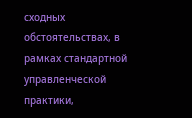сходных обстоятельствах, в рамках стандартной управленческой практики,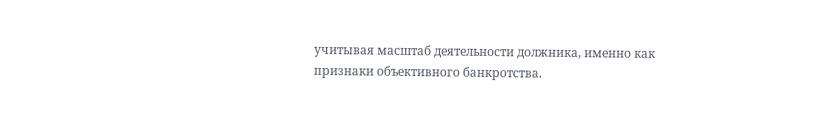учитывая масштаб деятельности должника, именно как признаки объективного банкротства.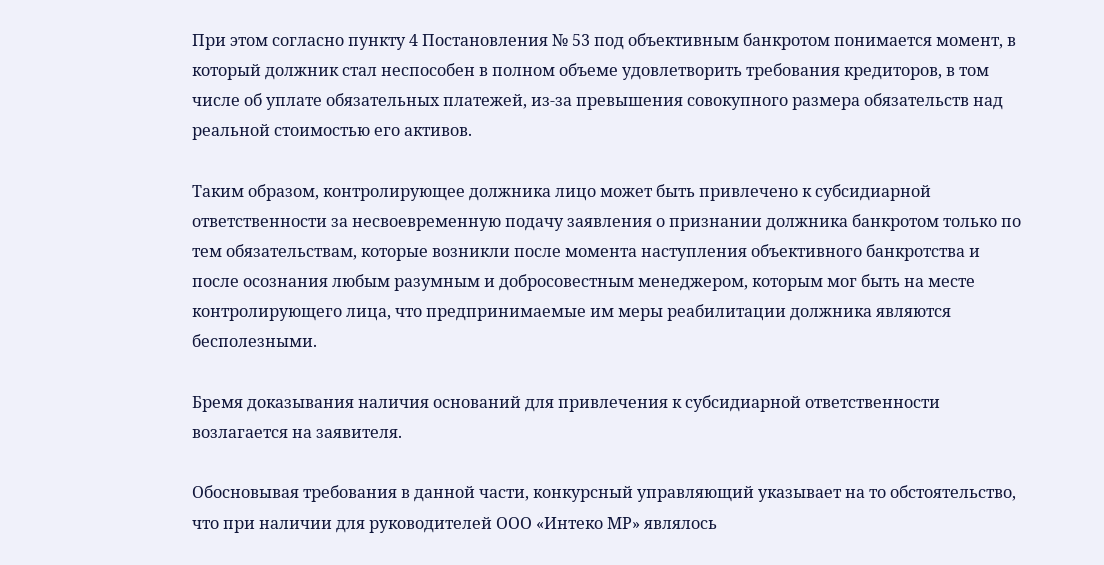При этом согласно пункту 4 Постановления № 53 под объективным банкротом понимается момент, в который должник стал неспособен в полном объеме удовлетворить требования кредиторов, в том числе об уплате обязательных платежей, из-за превышения совокупного размера обязательств над реальной стоимостью его активов.

Таким образом, контролирующее должника лицо может быть привлечено к субсидиарной ответственности за несвоевременную подачу заявления о признании должника банкротом только по тем обязательствам, которые возникли после момента наступления объективного банкротства и после осознания любым разумным и добросовестным менеджером, которым мог быть на месте контролирующего лица, что предпринимаемые им меры реабилитации должника являются бесполезными.

Бремя доказывания наличия оснований для привлечения к субсидиарной ответственности возлагается на заявителя.

Обосновывая требования в данной части, конкурсный управляющий указывает на то обстоятельство, что при наличии для руководителей ООО «Интеко МР» являлось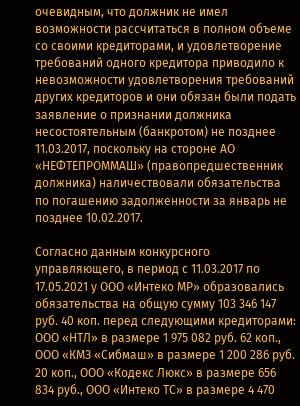очевидным, что должник не имел возможности рассчитаться в полном объеме со своими кредиторами, и удовлетворение требований одного кредитора приводило к невозможности удовлетворения требований других кредиторов и они обязан были подать заявление о признании должника несостоятельным (банкротом) не позднее 11.03.2017, поскольку на стороне АО «НЕФТЕПРОММАШ» (правопредшественник должника) наличествовали обязательства по погашению задолженности за январь не позднее 10.02.2017.

Согласно данным конкурсного управляющего, в период с 11.03.2017 по 17.05.2021 у ООО «Интеко МР» образовались обязательства на общую сумму 103 346 147 руб. 40 коп. перед следующими кредиторами: ООО «НТЛ» в размере 1 975 082 руб. 62 коп., ООО «КМЗ «Сибмаш» в размере 1 200 286 руб. 20 коп., ООО «Кодекс Люкс» в размере 656 834 руб., ООО «Интеко ТС» в размере 4 470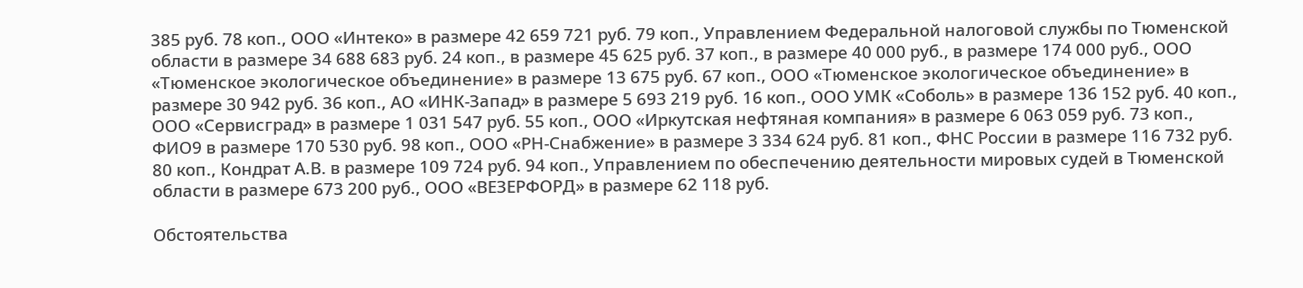385 руб. 78 коп., ООО «Интеко» в размере 42 659 721 руб. 79 коп., Управлением Федеральной налоговой службы по Тюменской области в размере 34 688 683 руб. 24 коп., в размере 45 625 руб. 37 коп., в размере 40 000 руб., в размере 174 000 руб., ООО «Тюменское экологическое объединение» в размере 13 675 руб. 67 коп., ООО «Тюменское экологическое объединение» в размере 30 942 руб. 36 коп., АО «ИНК-Запад» в размере 5 693 219 руб. 16 коп., ООО УМК «Соболь» в размере 136 152 руб. 40 коп., ООО «Сервисград» в размере 1 031 547 руб. 55 коп., ООО «Иркутская нефтяная компания» в размере 6 063 059 руб. 73 коп., ФИО9 в размере 170 530 руб. 98 коп., ООО «РН-Снабжение» в размере 3 334 624 руб. 81 коп., ФНС России в размере 116 732 руб. 80 коп., Кондрат А.В. в размере 109 724 руб. 94 коп., Управлением по обеспечению деятельности мировых судей в Тюменской области в размере 673 200 руб., ООО «ВЕЗЕРФОРД» в размере 62 118 руб.

Обстоятельства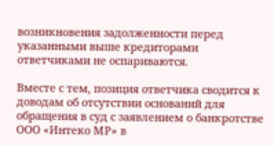возникновения задолженности перед указанными выше кредиторами ответчиками не оспариваются.

Вместе с тем, позиция ответчика сводится к доводам об отсутствии оснований для обращения в суд с заявлением о банкротстве ООО «Интеко МР» в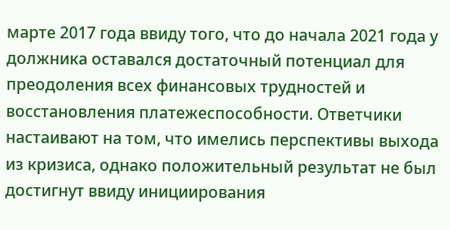марте 2017 года ввиду того, что до начала 2021 года у должника оставался достаточный потенциал для преодоления всех финансовых трудностей и восстановления платежеспособности. Ответчики настаивают на том, что имелись перспективы выхода из кризиса, однако положительный результат не был достигнут ввиду инициирования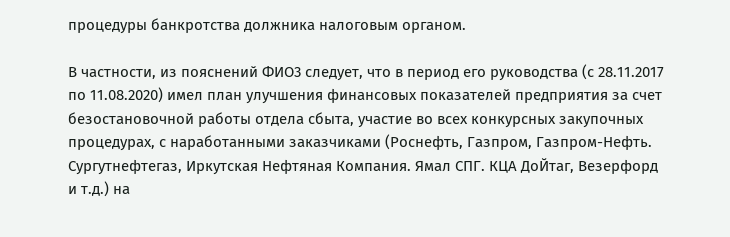процедуры банкротства должника налоговым органом.

В частности, из пояснений ФИО3 следует, что в период его руководства (с 28.11.2017 по 11.08.2020) имел план улучшения финансовых показателей предприятия за счет безостановочной работы отдела сбыта, участие во всех конкурсных закупочных процедурах, с наработанными заказчиками (Роснефть, Газпром, Газпром-Нефть. Сургутнефтегаз, Иркутская Нефтяная Компания. Ямал СПГ. КЦА ДоЙтаг, Везерфорд и т.д.) на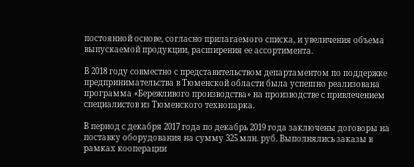постоянной основе, согласно прилагаемого списка, и увеличения объема выпускаемой продукции, расширения ее ассортимента.

В 2018 году совместно с представительством департаментом по поддержке предпринимательства в Тюменской области была успешно реализована программа «Бережливого производства» на производстве с привлечением специалистов из Тюменского технопарка.

В период с декабря 2017 года по декабрь 2019 года заключены договоры на поставку оборудования на сумму 325 млн. руб. Выполнялись заказы в рамках кооперации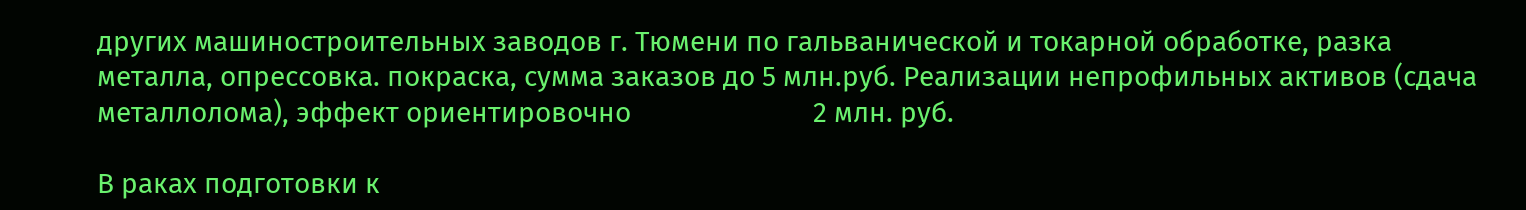других машиностроительных заводов г. Тюмени по гальванической и токарной обработке, разка металла, опрессовка. покраска, сумма заказов до 5 млн.руб. Реализации непрофильных активов (сдача металлолома), эффект ориентировочно                          2 млн. руб.

В раках подготовки к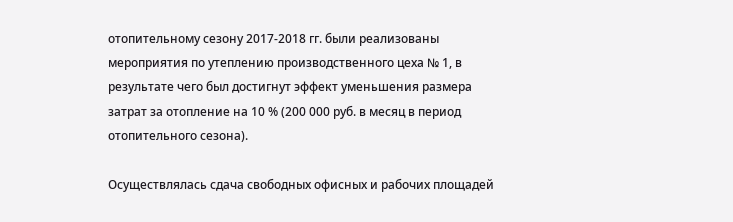отопительному сезону 2017-2018 гг. были реализованы мероприятия по утеплению производственного цеха № 1, в результате чего был достигнут эффект уменьшения размера затрат за отопление на 10 % (200 000 руб. в месяц в период отопительного сезона).

Осуществлялась сдача свободных офисных и рабочих площадей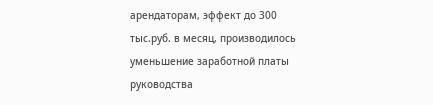арендаторам, эффект до 300 тыс.руб. в месяц, производилось уменьшение заработной платы руководства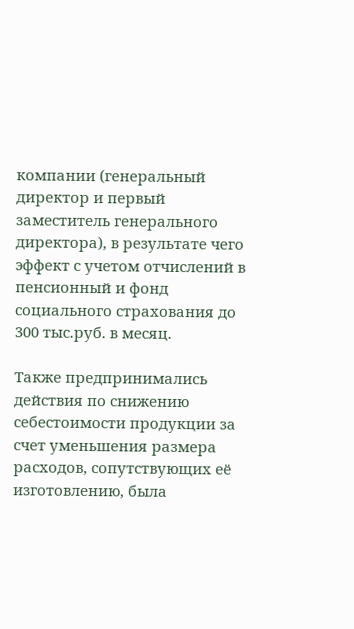компании (генеральный директор и первый заместитель генерального директора), в результате чего эффект с учетом отчислений в пенсионный и фонд социального страхования до 300 тыс.руб. в месяц.

Также предпринимались действия по снижению себестоимости продукции за счет уменьшения размера расходов, сопутствующих её изготовлению, была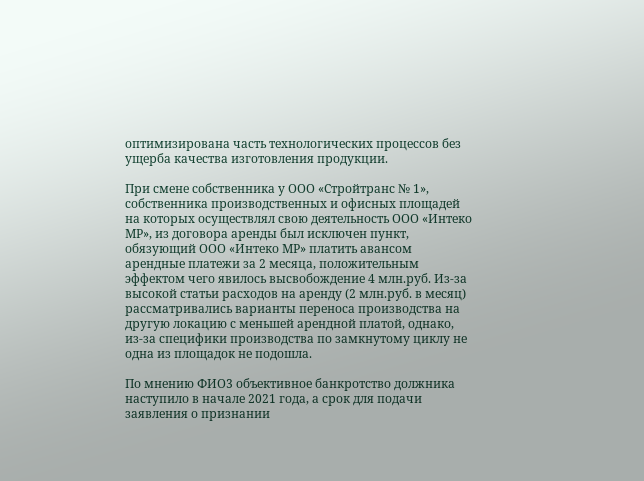оптимизирована часть технологических процессов без ущерба качества изготовления продукции.

При смене собственника у ООО «Стройтранс № 1», собственника производственных и офисных площадей на которых осуществлял свою деятельность ООО «Интеко МР», из договора аренды был исключен пункт, обязующий ООО «Интеко МР» платить авансом арендные платежи за 2 месяца, положительным эффектом чего явилось высвобождение 4 млн.руб. Из-за высокой статьи расходов на аренду (2 млн.руб. в месяц) рассматривались варианты переноса производства на другую локацию с меньшей арендной платой, однако, из-за специфики производства по замкнутому циклу не одна из площадок не подошла.

По мнению ФИО3 объективное банкротство должника наступило в начале 2021 года, а срок для подачи заявления о признании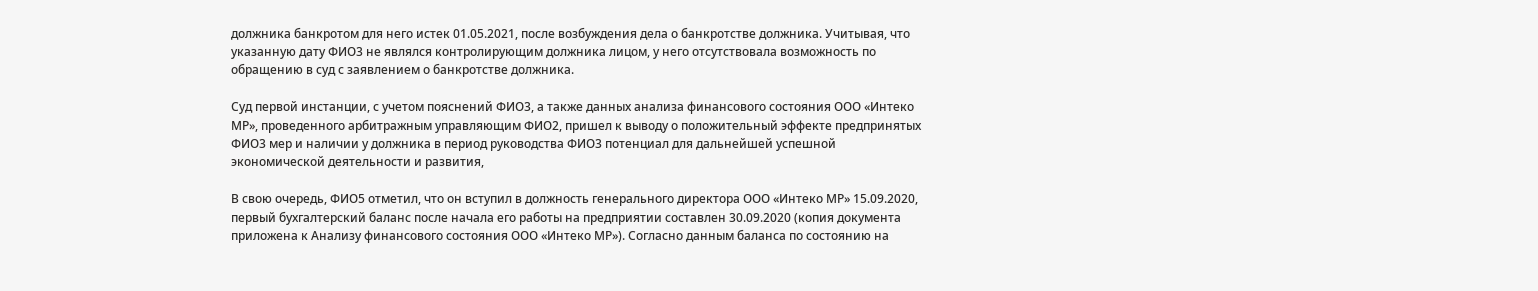должника банкротом для него истек 01.05.2021, после возбуждения дела о банкротстве должника. Учитывая, что указанную дату ФИО3 не являлся контролирующим должника лицом, у него отсутствовала возможность по обращению в суд с заявлением о банкротстве должника.

Суд первой инстанции, с учетом пояснений ФИО3, а также данных анализа финансового состояния ООО «Интеко МР», проведенного арбитражным управляющим ФИО2, пришел к выводу о положительный эффекте предпринятых ФИО3 мер и наличии у должника в период руководства ФИО3 потенциал для дальнейшей успешной экономической деятельности и развития,

В свою очередь, ФИО5 отметил, что он вступил в должность генерального директора ООО «Интеко МР» 15.09.2020, первый бухгалтерский баланс после начала его работы на предприятии составлен 30.09.2020 (копия документа приложена к Анализу финансового состояния ООО «Интеко МР»). Согласно данным баланса по состоянию на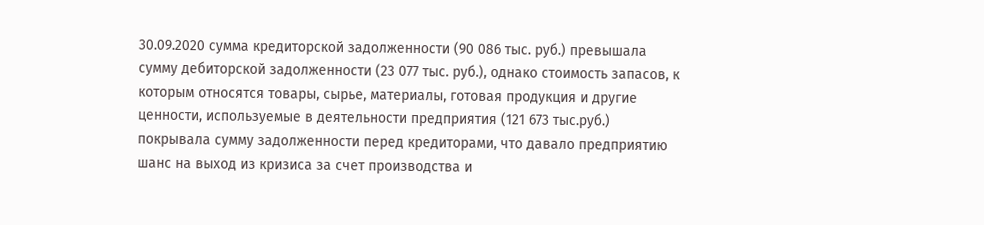30.09.2020 сумма кредиторской задолженности (90 086 тыс. руб.) превышала сумму дебиторской задолженности (23 077 тыс. руб.), однако стоимость запасов, к которым относятся товары, сырье, материалы, готовая продукция и другие ценности, используемые в деятельности предприятия (121 673 тыс.руб.) покрывала сумму задолженности перед кредиторами, что давало предприятию шанс на выход из кризиса за счет производства и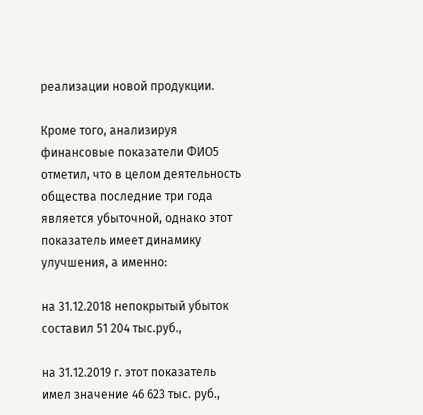реализации новой продукции.

Кроме того, анализируя финансовые показатели ФИО5 отметил, что в целом деятельность общества последние три года является убыточной, однако этот показатель имеет динамику улучшения, а именно:

на 31.12.2018 непокрытый убыток составил 51 204 тыс.руб.,

на 31.12.2019 г. этот показатель имел значение 46 623 тыс. руб.,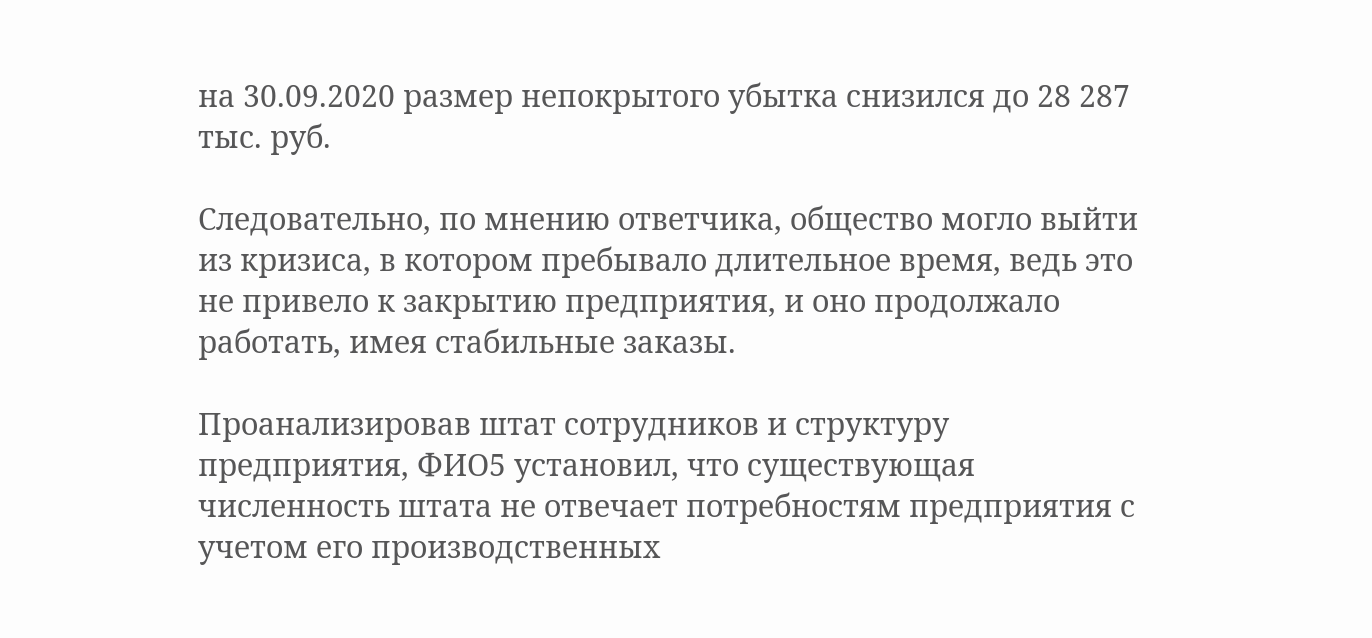на 30.09.2020 размер непокрытого убытка снизился до 28 287 тыс. руб.

Следовательно, по мнению ответчика, общество могло выйти из кризиса, в котором пребывало длительное время, ведь это не привело к закрытию предприятия, и оно продолжало работать, имея стабильные заказы.

Проанализировав штат сотрудников и структуру предприятия, ФИО5 установил, что существующая численность штата не отвечает потребностям предприятия с учетом его производственных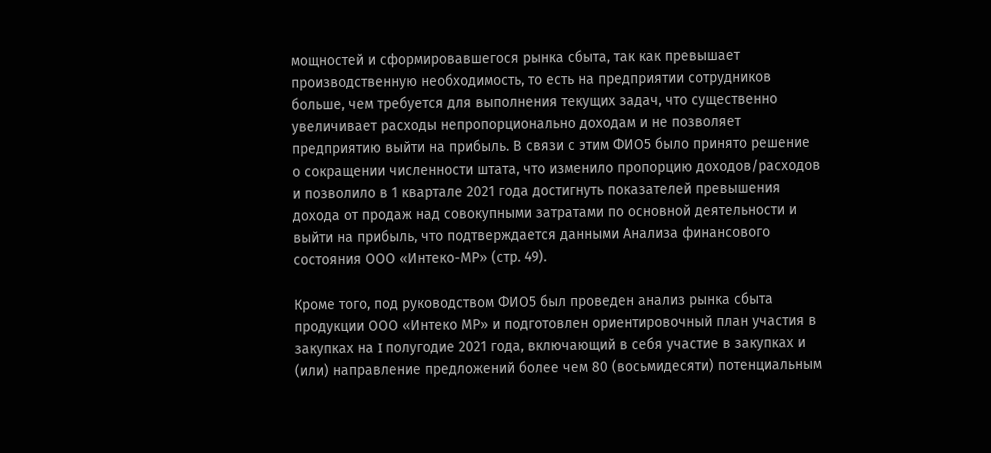мощностей и сформировавшегося рынка сбыта, так как превышает производственную необходимость, то есть на предприятии сотрудников больше, чем требуется для выполнения текущих задач, что существенно увеличивает расходы непропорционально доходам и не позволяет предприятию выйти на прибыль. В связи с этим ФИО5 было принято решение о сокращении численности штата, что изменило пропорцию доходов/расходов и позволило в 1 квартале 2021 года достигнуть показателей превышения дохода от продаж над совокупными затратами по основной деятельности и выйти на прибыль, что подтверждается данными Анализа финансового состояния ООО «Интеко-МР» (стр. 49).

Кроме того, под руководством ФИО5 был проведен анализ рынка сбыта продукции ООО «Интеко МР» и подготовлен ориентировочный план участия в закупках на I полугодие 2021 года, включающий в себя участие в закупках и (или) направление предложений более чем 80 (восьмидесяти) потенциальным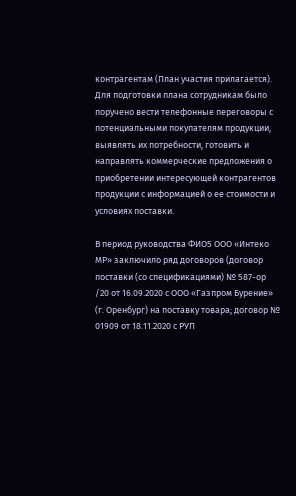контрагентам (План участия прилагается). Для подготовки плана сотрудникам было поручено вести телефонные переговоры с потенциальными покупателям продукции, выявлять их потребности, готовить и направлять коммерческие предложения о приобретении интересующей контрагентов продукции с информацией о ее стоимости и условиях поставки.

В период руководства ФИО5 ООО «Интеко МР» заключило ряд договоров (договор поставки (со спецификациями) № 587-ор /20 от 16.09.2020 с ООО «Газпром Бурение» (г. Оренбург) на поставку товара; договор № 01909 от 18.11.2020 с РУП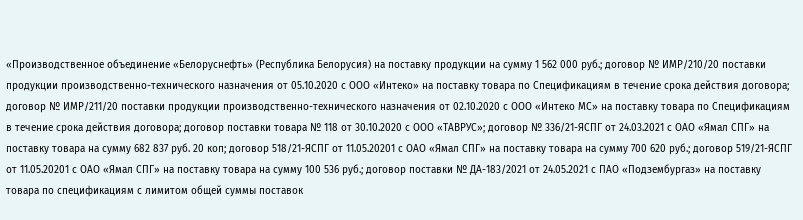«Производственное объединение «Белоруснефть» (Республика Белорусия) на поставку продукции на сумму 1 562 000 руб.; договор № ИМР/210/20 поставки продукции производственно-технического назначения от 05.10.2020 с ООО «Интеко» на поставку товара по Спецификациям в течение срока действия договора; договор № ИМР/211/20 поставки продукции производственно-технического назначения от 02.10.2020 с ООО «Интеко МС» на поставку товара по Спецификациям в течение срока действия договора; договор поставки товара № 118 от 30.10.2020 с ООО «ТАВРУС»; договор № 336/21-ЯСПГ от 24.03.2021 с ОАО «Ямал СПГ» на поставку товара на сумму 682 837 руб. 20 коп; договор 518/21-ЯСПГ от 11.05.20201 с ОАО «Ямал СПГ» на поставку товара на сумму 700 620 руб.; договор 519/21-ЯСПГ от 11.05.20201 с ОАО «Ямал СПГ» на поставку товара на сумму 100 536 руб.; договор поставки № ДА-183/2021 от 24.05.2021 с ПАО «Подзембургаз» на поставку товара по спецификациям с лимитом общей суммы поставок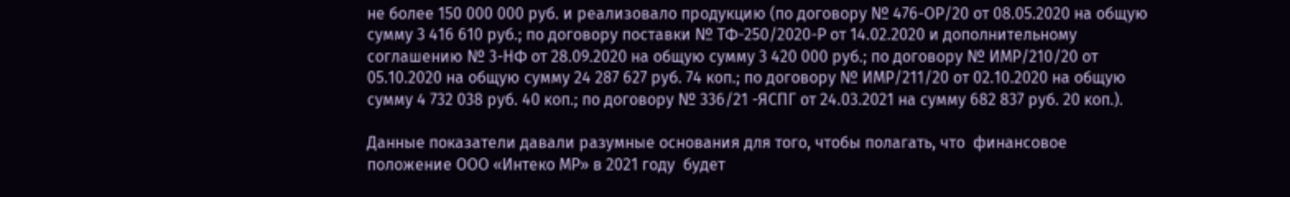не более 150 000 000 руб. и реализовало продукцию (по договору № 476-ОР/20 от 08.05.2020 на общую сумму 3 416 610 руб.; по договору поставки № ТФ-250/2020-Р от 14.02.2020 и дополнительному соглашению № 3-НФ от 28.09.2020 на общую сумму 3 420 000 руб.; по договору № ИМР/210/20 от 05.10.2020 на общую сумму 24 287 627 руб. 74 коп.; по договору № ИМР/211/20 от 02.10.2020 на общую сумму 4 732 038 руб. 40 коп.; по договору № 336/21 -ЯСПГ от 24.03.2021 на сумму 682 837 руб. 20 коп.).

Данные показатели давали разумные основания для того, чтобы полагать, что  финансовое положение ООО «Интеко МР» в 2021 году  будет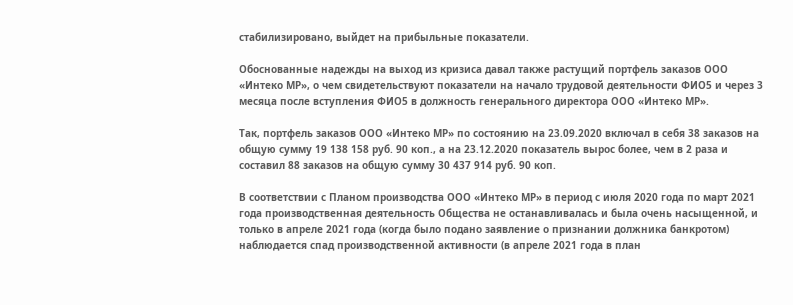стабилизировано, выйдет на прибыльные показатели.

Обоснованные надежды на выход из кризиса давал также растущий портфель заказов ООО «Интеко МР», о чем свидетельствуют показатели на начало трудовой деятельности ФИО5 и через 3 месяца после вступления ФИО5 в должность генерального директора ООО «Интеко МР».

Так, портфель заказов ООО «Интеко МР» по состоянию на 23.09.2020 включал в себя 38 заказов на общую сумму 19 138 158 руб. 90 коп., а на 23.12.2020 показатель вырос более, чем в 2 раза и составил 88 заказов на общую сумму 30 437 914 руб. 90 коп.

В соответствии с Планом производства ООО «Интеко МР» в период с июля 2020 года по март 2021 года производственная деятельность Общества не останавливалась и была очень насыщенной, и только в апреле 2021 года (когда было подано заявление о признании должника банкротом) наблюдается спад производственной активности (в апреле 2021 года в план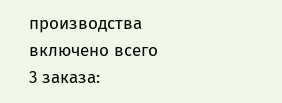производства включено всего 3 заказа: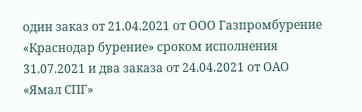один заказ от 21.04.2021 от ООО Газпромбурение «Краснодар бурение» сроком исполнения 31.07.2021 и два заказа от 24.04.2021 от ОАО «Ямал СПГ»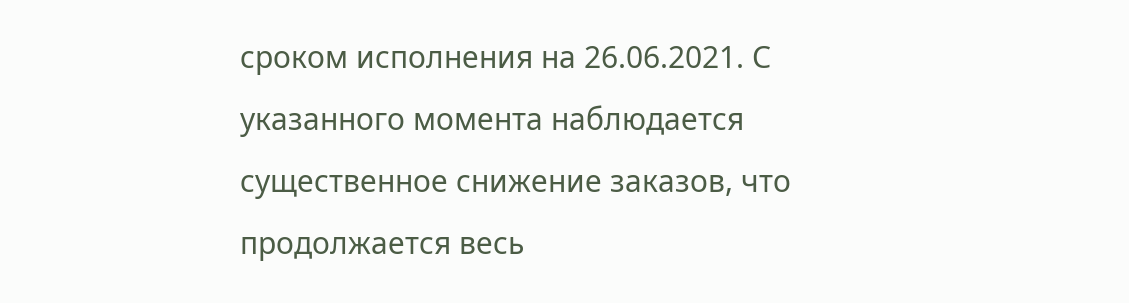сроком исполнения на 26.06.2021. С указанного момента наблюдается существенное снижение заказов, что продолжается весь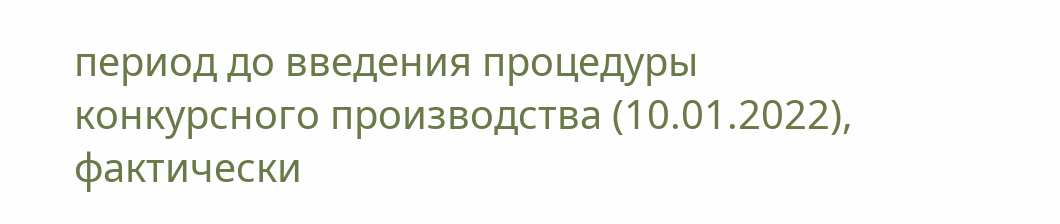период до введения процедуры конкурсного производства (10.01.2022), фактически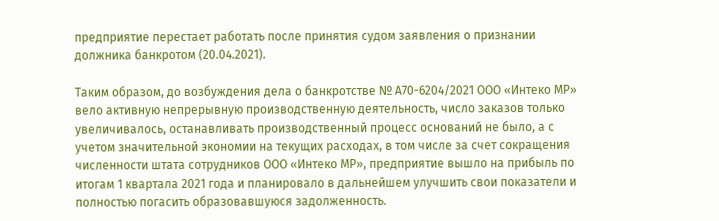предприятие перестает работать после принятия судом заявления о признании должника банкротом (20.04.2021).

Таким образом, до возбуждения дела о банкротстве № А70-6204/2021 ООО «Интеко МР» вело активную непрерывную производственную деятельность, число заказов только увеличивалось, останавливать производственный процесс оснований не было, а с учетом значительной экономии на текущих расходах, в том числе за счет сокращения численности штата сотрудников ООО «Интеко МР», предприятие вышло на прибыль по итогам 1 квартала 2021 года и планировало в дальнейшем улучшить свои показатели и полностью погасить образовавшуюся задолженность.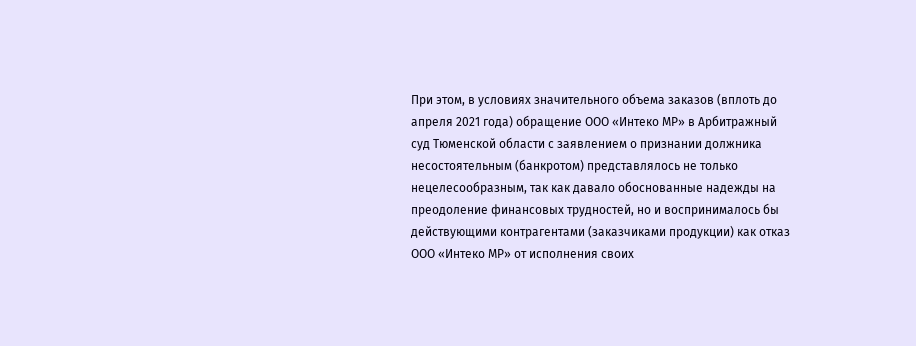При этом, в условиях значительного объема заказов (вплоть до апреля 2021 года) обращение ООО «Интеко МР» в Арбитражный суд Тюменской области с заявлением о признании должника несостоятельным (банкротом) представлялось не только нецелесообразным, так как давало обоснованные надежды на преодоление финансовых трудностей, но и воспринималось бы действующими контрагентами (заказчиками продукции) как отказ ООО «Интеко МР» от исполнения своих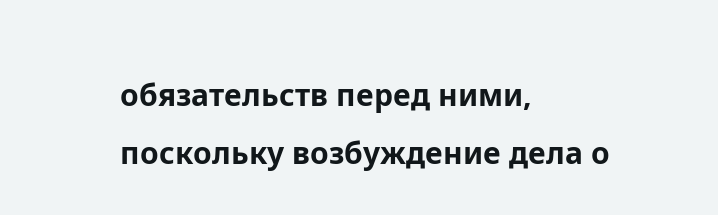обязательств перед ними, поскольку возбуждение дела о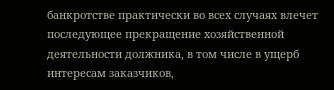банкротстве практически во всех случаях влечет последующее прекращение хозяйственной деятельности должника, в том числе в ущерб интересам заказчиков,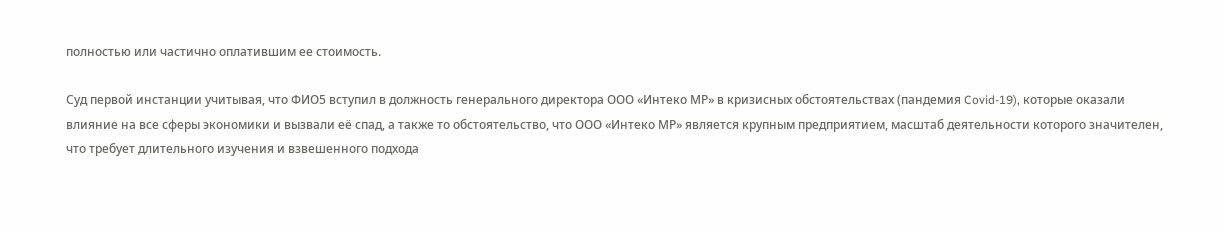полностью или частично оплатившим ее стоимость.

Суд первой инстанции учитывая, что ФИО5 вступил в должность генерального директора ООО «Интеко МР» в кризисных обстоятельствах (пандемия Covid-19), которые оказали влияние на все сферы экономики и вызвали её спад, а также то обстоятельство, что ООО «Интеко МР» является крупным предприятием, масштаб деятельности которого значителен, что требует длительного изучения и взвешенного подхода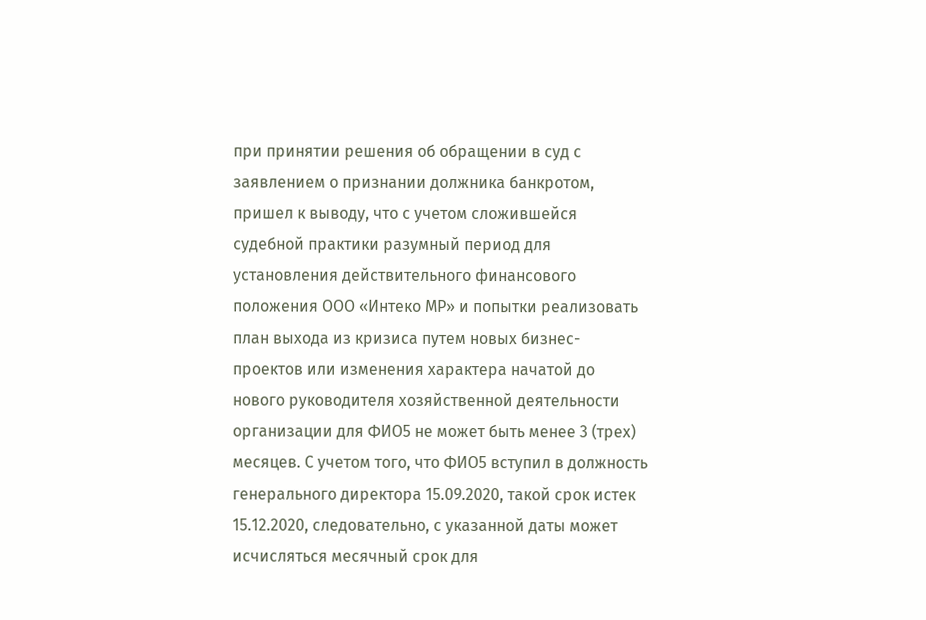при принятии решения об обращении в суд с заявлением о признании должника банкротом, пришел к выводу, что с учетом сложившейся судебной практики разумный период для установления действительного финансового положения ООО «Интеко МР» и попытки реализовать план выхода из кризиса путем новых бизнес-проектов или изменения характера начатой до нового руководителя хозяйственной деятельности организации для ФИО5 не может быть менее 3 (трех) месяцев. С учетом того, что ФИО5 вступил в должность генерального директора 15.09.2020, такой срок истек 15.12.2020, следовательно, с указанной даты может исчисляться месячный срок для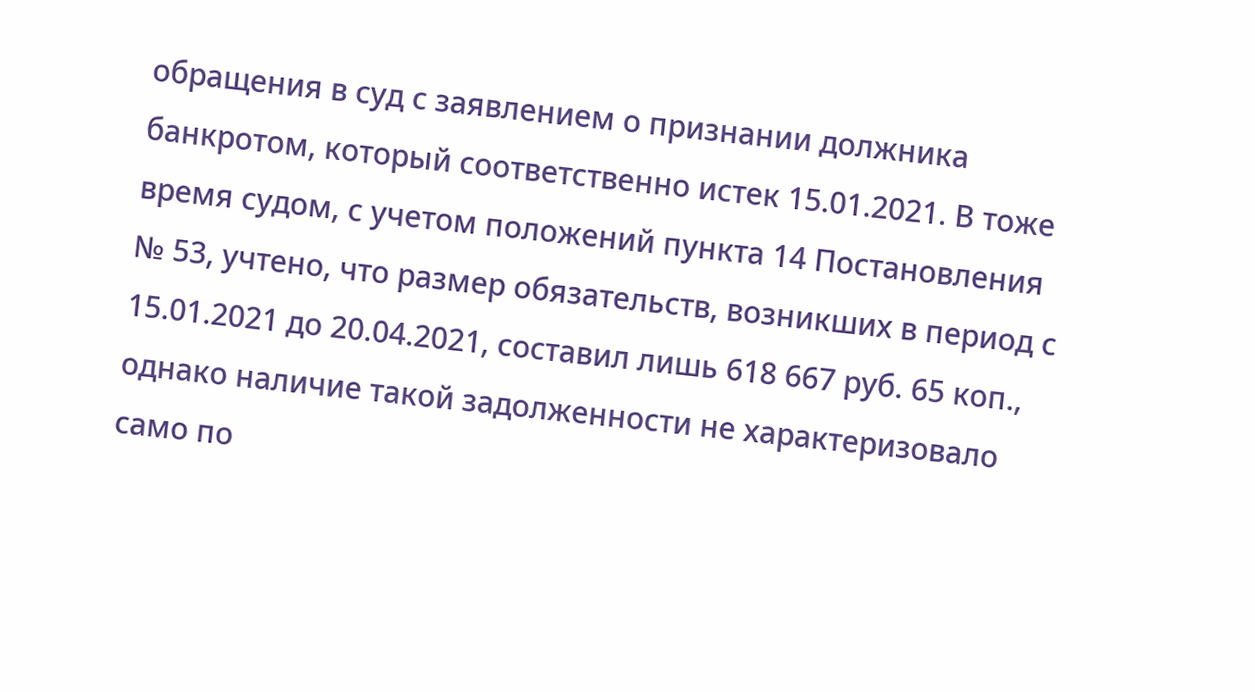обращения в суд с заявлением о признании должника банкротом, который соответственно истек 15.01.2021. В тоже время судом, с учетом положений пункта 14 Постановления № 53, учтено, что размер обязательств, возникших в период с 15.01.2021 до 20.04.2021, составил лишь 618 667 руб. 65 коп., однако наличие такой задолженности не характеризовало само по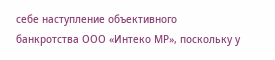себе наступление объективного банкротства ООО «Интеко МР», поскольку у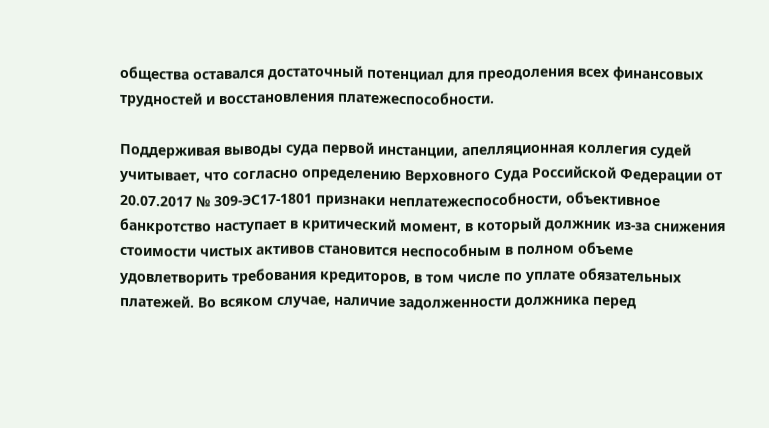общества оставался достаточный потенциал для преодоления всех финансовых трудностей и восстановления платежеспособности.

Поддерживая выводы суда первой инстанции, апелляционная коллегия судей учитывает, что согласно определению Верховного Суда Российской Федерации от 20.07.2017 № 309-ЭС17-1801 признаки неплатежеспособности, объективное банкротство наступает в критический момент, в который должник из-за снижения стоимости чистых активов становится неспособным в полном объеме удовлетворить требования кредиторов, в том числе по уплате обязательных платежей. Во всяком случае, наличие задолженности должника перед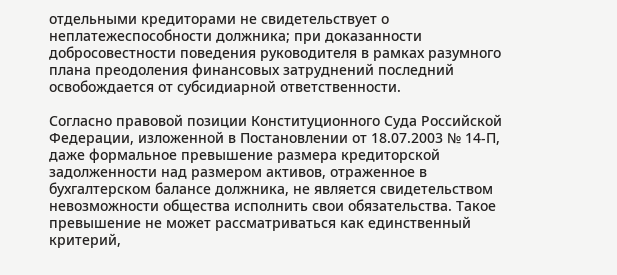отдельными кредиторами не свидетельствует о неплатежеспособности должника; при доказанности добросовестности поведения руководителя в рамках разумного плана преодоления финансовых затруднений последний освобождается от субсидиарной ответственности.

Согласно правовой позиции Конституционного Суда Российской Федерации, изложенной в Постановлении от 18.07.2003 № 14-П, даже формальное превышение размера кредиторской задолженности над размером активов, отраженное в бухгалтерском балансе должника, не является свидетельством невозможности общества исполнить свои обязательства. Такое превышение не может рассматриваться как единственный критерий,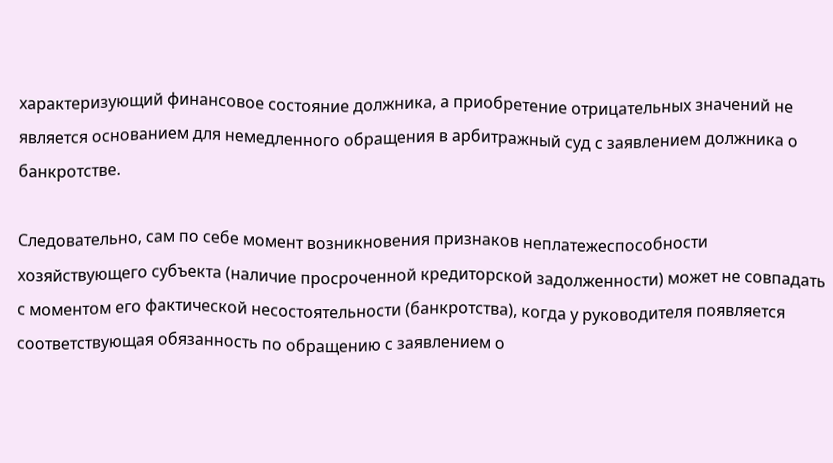характеризующий финансовое состояние должника, а приобретение отрицательных значений не является основанием для немедленного обращения в арбитражный суд с заявлением должника о банкротстве.

Следовательно, сам по себе момент возникновения признаков неплатежеспособности хозяйствующего субъекта (наличие просроченной кредиторской задолженности) может не совпадать с моментом его фактической несостоятельности (банкротства), когда у руководителя появляется соответствующая обязанность по обращению с заявлением о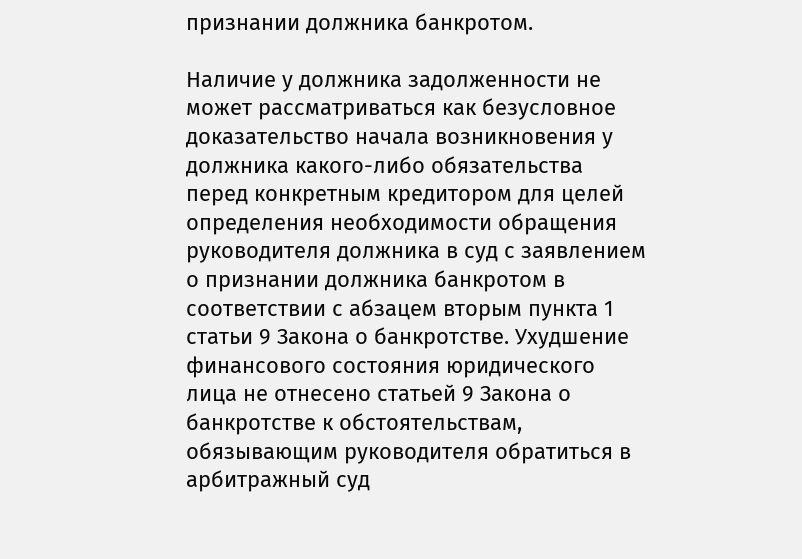признании должника банкротом.

Наличие у должника задолженности не может рассматриваться как безусловное доказательство начала возникновения у должника какого-либо обязательства перед конкретным кредитором для целей определения необходимости обращения руководителя должника в суд с заявлением о признании должника банкротом в соответствии с абзацем вторым пункта 1 статьи 9 Закона о банкротстве. Ухудшение финансового состояния юридического лица не отнесено статьей 9 Закона о банкротстве к обстоятельствам, обязывающим руководителя обратиться в арбитражный суд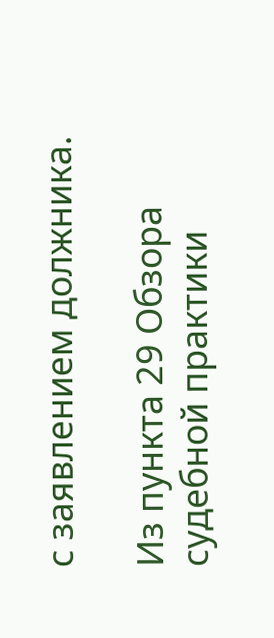с заявлением должника.

Из пункта 29 Обзора судебной практики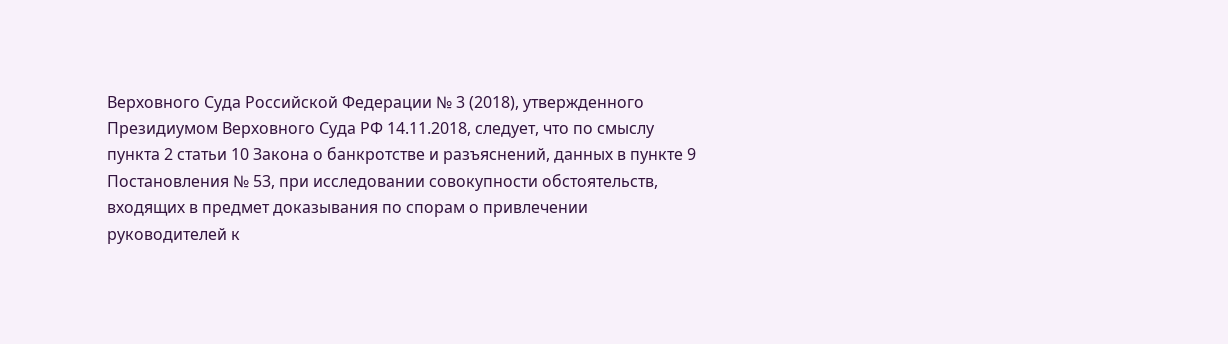Верховного Суда Российской Федерации № 3 (2018), утвержденного Президиумом Верховного Суда РФ 14.11.2018, следует, что по смыслу пункта 2 статьи 10 Закона о банкротстве и разъяснений, данных в пункте 9 Постановления № 53, при исследовании совокупности обстоятельств, входящих в предмет доказывания по спорам о привлечении руководителей к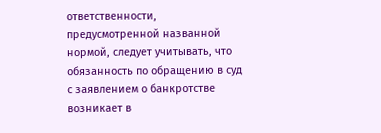ответственности, предусмотренной названной нормой, следует учитывать, что обязанность по обращению в суд с заявлением о банкротстве возникает в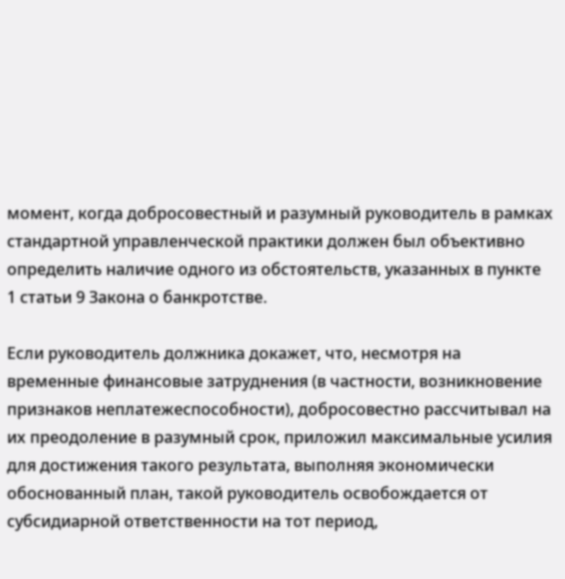момент, когда добросовестный и разумный руководитель в рамках стандартной управленческой практики должен был объективно определить наличие одного из обстоятельств, указанных в пункте 1 статьи 9 Закона о банкротстве.

Если руководитель должника докажет, что, несмотря на временные финансовые затруднения (в частности, возникновение признаков неплатежеспособности), добросовестно рассчитывал на их преодоление в разумный срок, приложил максимальные усилия для достижения такого результата, выполняя экономически обоснованный план, такой руководитель освобождается от субсидиарной ответственности на тот период,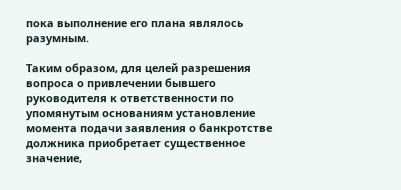пока выполнение его плана являлось разумным.

Таким образом, для целей разрешения вопроса о привлечении бывшего руководителя к ответственности по упомянутым основаниям установление момента подачи заявления о банкротстве должника приобретает существенное значение,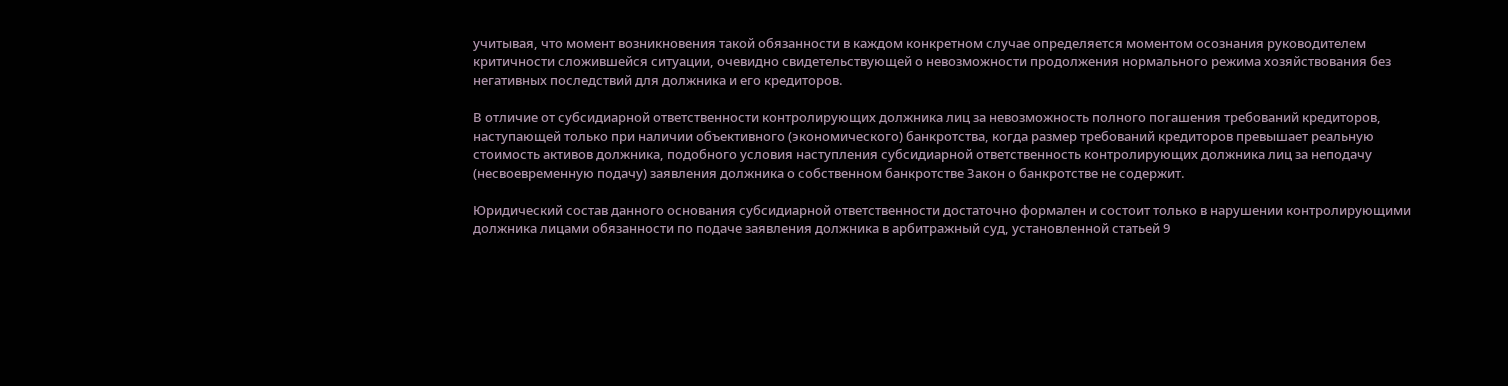учитывая, что момент возникновения такой обязанности в каждом конкретном случае определяется моментом осознания руководителем критичности сложившейся ситуации, очевидно свидетельствующей о невозможности продолжения нормального режима хозяйствования без негативных последствий для должника и его кредиторов.

В отличие от субсидиарной ответственности контролирующих должника лиц за невозможность полного погашения требований кредиторов, наступающей только при наличии объективного (экономического) банкротства, когда размер требований кредиторов превышает реальную стоимость активов должника, подобного условия наступления субсидиарной ответственность контролирующих должника лиц за неподачу (несвоевременную подачу) заявления должника о собственном банкротстве Закон о банкротстве не содержит.

Юридический состав данного основания субсидиарной ответственности достаточно формален и состоит только в нарушении контролирующими должника лицами обязанности по подаче заявления должника в арбитражный суд, установленной статьей 9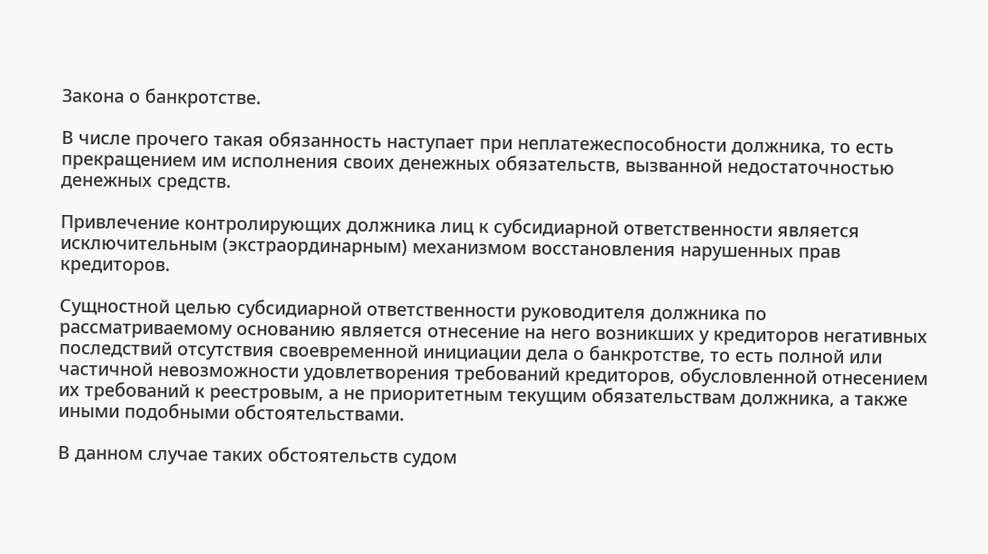Закона о банкротстве.

В числе прочего такая обязанность наступает при неплатежеспособности должника, то есть прекращением им исполнения своих денежных обязательств, вызванной недостаточностью денежных средств.

Привлечение контролирующих должника лиц к субсидиарной ответственности является исключительным (экстраординарным) механизмом восстановления нарушенных прав кредиторов.

Сущностной целью субсидиарной ответственности руководителя должника по рассматриваемому основанию является отнесение на него возникших у кредиторов негативных последствий отсутствия своевременной инициации дела о банкротстве, то есть полной или частичной невозможности удовлетворения требований кредиторов, обусловленной отнесением их требований к реестровым, а не приоритетным текущим обязательствам должника, а также иными подобными обстоятельствами.

В данном случае таких обстоятельств судом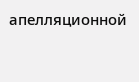апелляционной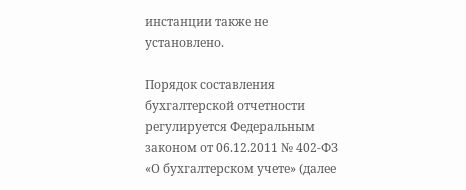инстанции также не установлено.

Порядок составления бухгалтерской отчетности регулируется Федеральным законом от 06.12.2011 № 402-ФЗ «О бухгалтерском учете» (далее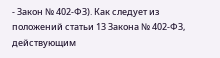- Закон № 402-ФЗ). Как следует из положений статьи 13 Закона № 402-ФЗ, действующим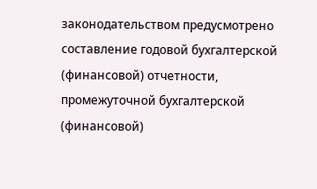законодательством предусмотрено составление годовой бухгалтерской (финансовой) отчетности, промежуточной бухгалтерской (финансовой)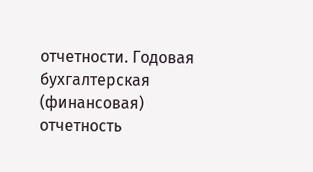отчетности. Годовая бухгалтерская (финансовая) отчетность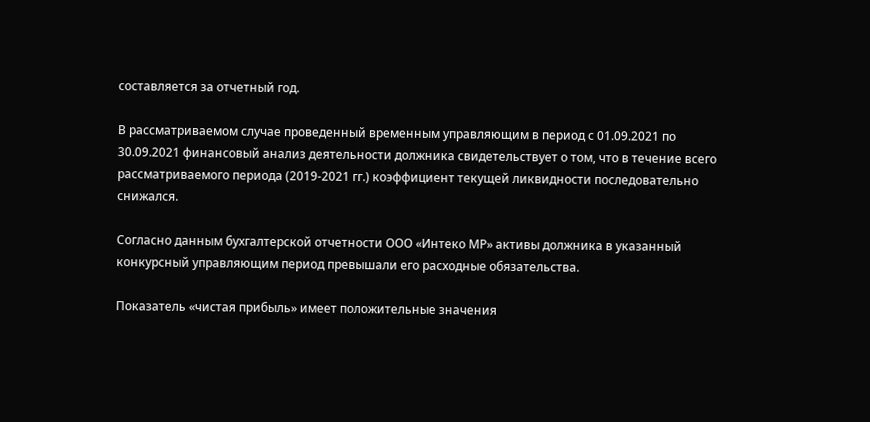составляется за отчетный год.

В рассматриваемом случае проведенный временным управляющим в период с 01.09.2021 по 30.09.2021 финансовый анализ деятельности должника свидетельствует о том, что в течение всего рассматриваемого периода (2019-2021 гг.) коэффициент текущей ликвидности последовательно снижался.

Согласно данным бухгалтерской отчетности ООО «Интеко МР» активы должника в указанный конкурсный управляющим период превышали его расходные обязательства.

Показатель «чистая прибыль» имеет положительные значения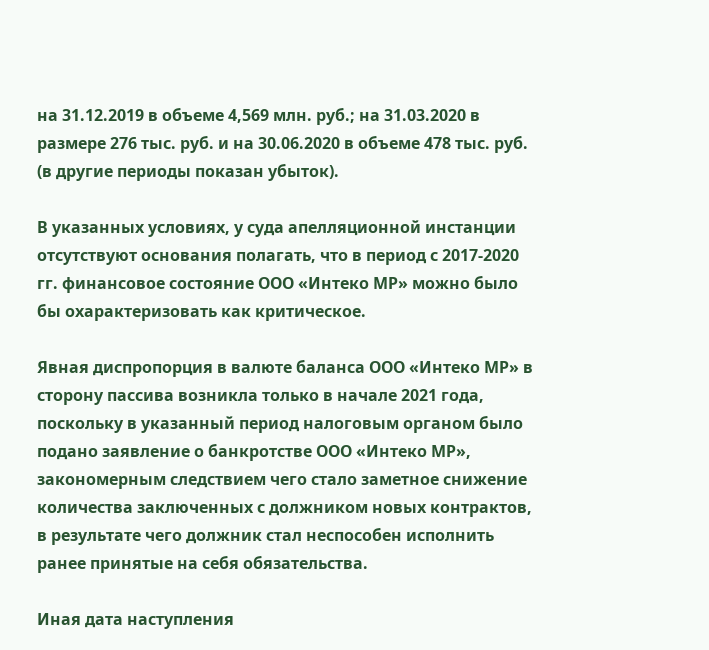на 31.12.2019 в объеме 4,569 млн. руб.; на 31.03.2020 в размере 276 тыс. руб. и на 30.06.2020 в объеме 478 тыс. руб. (в другие периоды показан убыток).

В указанных условиях, у суда апелляционной инстанции отсутствуют основания полагать, что в период с 2017-2020 гг. финансовое состояние ООО «Интеко МР» можно было бы охарактеризовать как критическое.

Явная диспропорция в валюте баланса ООО «Интеко МР» в сторону пассива возникла только в начале 2021 года, поскольку в указанный период налоговым органом было подано заявление о банкротстве ООО «Интеко МР», закономерным следствием чего стало заметное снижение количества заключенных с должником новых контрактов, в результате чего должник стал неспособен исполнить ранее принятые на себя обязательства.

Иная дата наступления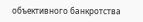объективного банкротства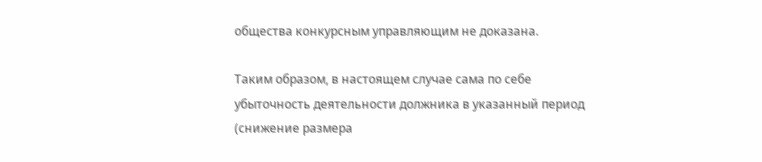общества конкурсным управляющим не доказана.

Таким образом, в настоящем случае сама по себе убыточность деятельности должника в указанный период (снижение размера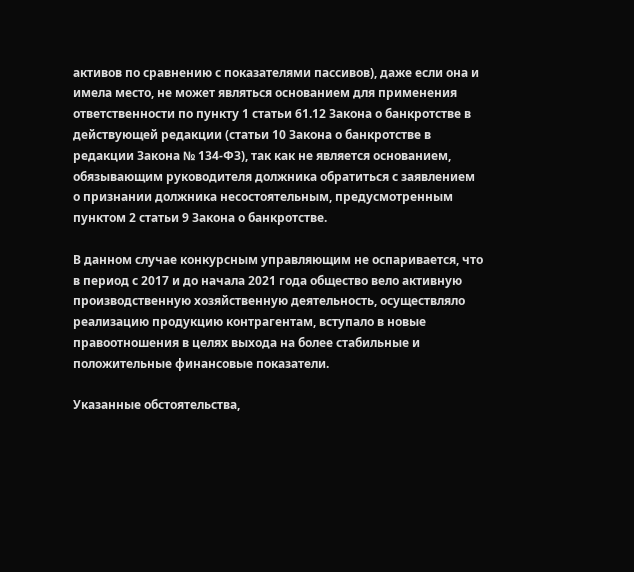активов по сравнению с показателями пассивов), даже если она и имела место, не может являться основанием для применения ответственности по пункту 1 статьи 61.12 Закона о банкротстве в действующей редакции (статьи 10 Закона о банкротстве в редакции Закона № 134-ФЗ), так как не является основанием, обязывающим руководителя должника обратиться с заявлением о признании должника несостоятельным, предусмотренным пунктом 2 статьи 9 Закона о банкротстве.

В данном случае конкурсным управляющим не оспаривается, что в период с 2017 и до начала 2021 года общество вело активную производственную хозяйственную деятельность, осуществляло реализацию продукцию контрагентам, вступало в новые правоотношения в целях выхода на более стабильные и положительные финансовые показатели.

Указанные обстоятельства,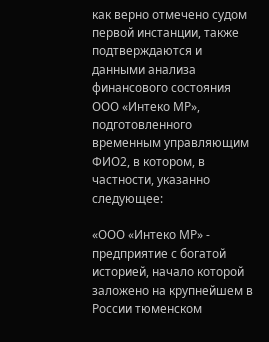как верно отмечено судом первой инстанции, также подтверждаются и данными анализа финансового состояния ООО «Интеко МР», подготовленного временным управляющим ФИО2, в котором, в частности, указанно следующее:

«ООО «Интеко МР» - предприятие с богатой историей, начало которой заложено на крупнейшем в России тюменском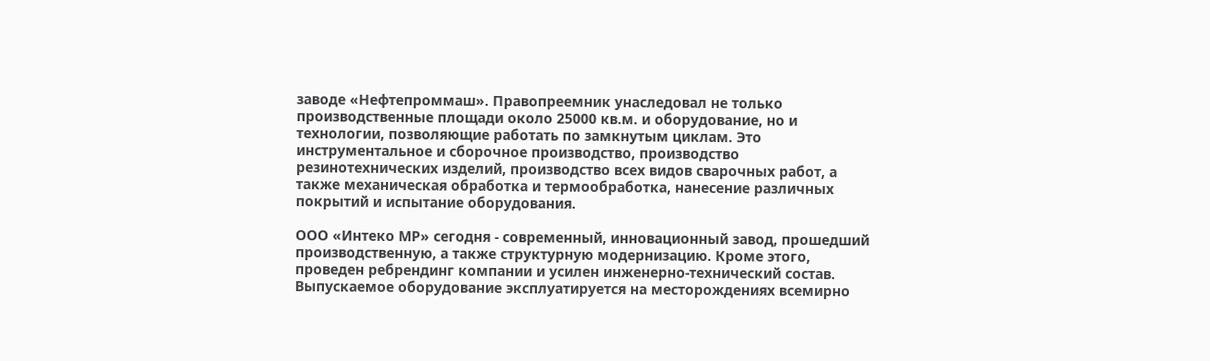заводе «Нефтепроммаш». Правопреемник унаследовал не только производственные площади около 25000 кв.м. и оборудование, но и технологии, позволяющие работать по замкнутым циклам. Это инструментальное и сборочное производство, производство резинотехнических изделий, производство всех видов сварочных работ, а также механическая обработка и термообработка, нанесение различных покрытий и испытание оборудования.

ООО «Интеко МР» сегодня - современный, инновационный завод, прошедший производственную, а также структурную модернизацию. Кроме этого, проведен ребрендинг компании и усилен инженерно-технический состав. Выпускаемое оборудование эксплуатируется на месторождениях всемирно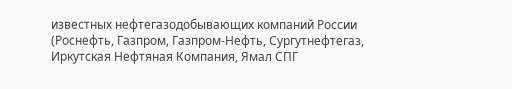известных нефтегазодобывающих компаний России (Роснефть, Газпром, Газпром-Нефть, Сургутнефтегаз, Иркутская Нефтяная Компания, Ямал СПГ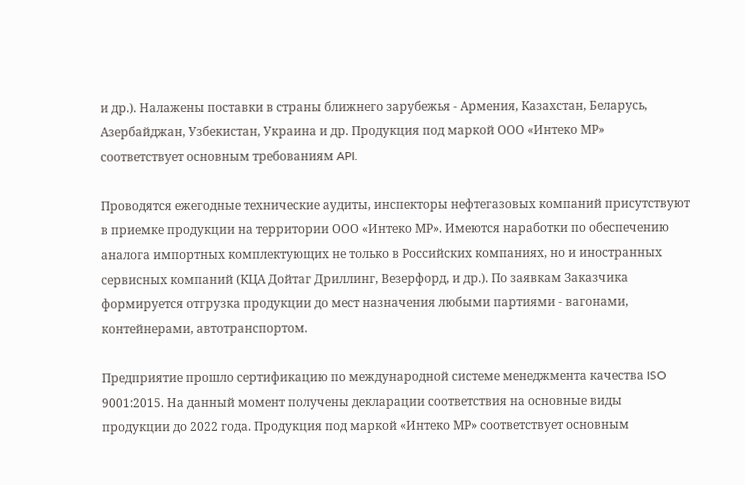и др.). Налажены поставки в страны ближнего зарубежья - Армения, Казахстан, Беларусь, Азербайджан, Узбекистан, Украина и др. Продукция под маркой ООО «Интеко МР» соответствует основным требованиям API.

Проводятся ежегодные технические аудиты, инспекторы нефтегазовых компаний присутствуют в приемке продукции на территории ООО «Интеко МР». Имеются наработки по обеспечению аналога импортных комплектующих не только в Российских компаниях, но и иностранных сервисных компаний (КЦА Дойтаг Дриллинг, Везерфорд, и др.). По заявкам Заказчика формируется отгрузка продукции до мест назначения любыми партиями - вагонами, контейнерами, автотранспортом.

Предприятие прошло сертификацию по международной системе менеджмента качества ISO 9001:2015. На данный момент получены декларации соответствия на основные виды продукции до 2022 года. Продукция под маркой «Интеко МР» соответствует основным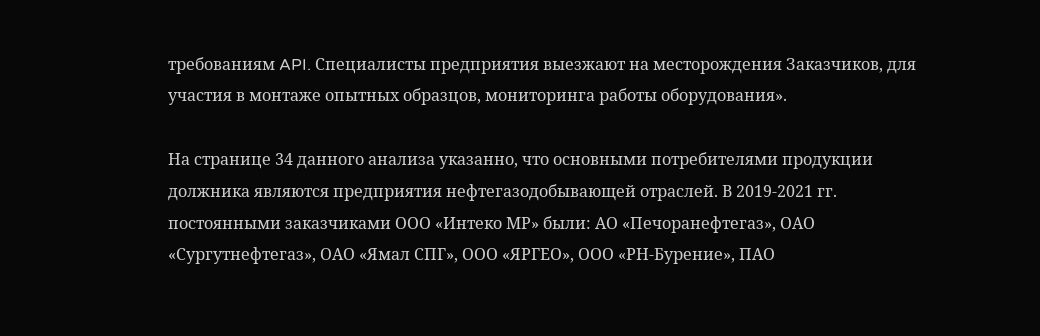требованиям API. Специалисты предприятия выезжают на месторождения Заказчиков, для участия в монтаже опытных образцов, мониторинга работы оборудования».

На странице 34 данного анализа указанно, что основными потребителями продукции должника являются предприятия нефтегазодобывающей отраслей. В 2019-2021 гг. постоянными заказчиками ООО «Интеко МР» были: АО «Печоранефтегаз», ОАО «Сургутнефтегаз», ОАО «Ямал СПГ», ООО «ЯРГЕО», ООО «РН-Бурение», ПАО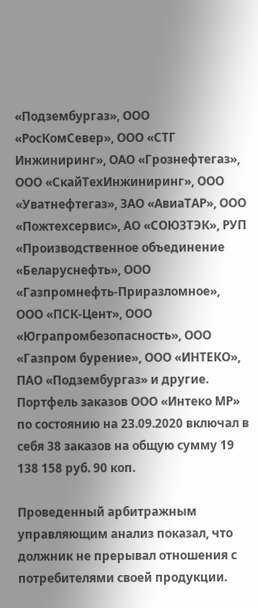«Подзембургаз», ООО «РосКомСевер», ООО «СТГ Инжиниринг», ОАО «Грознефтегаз», ООО «СкайТехИнжиниринг», ООО «Уватнефтегаз», ЗАО «АвиаТАР», ООО «Пожтехсервис», АО «СОЮЗТЭК», РУП «Производственное объединение «Беларуснефть», ООО «Газпромнефть-Приразломное», ООО «ПСК-Цент», ООО «Юграпромбезопасность», ООО «Газпром бурение», ООО «ИНТЕКО», ПАО «Подзембургаз» и другие. Портфель заказов ООО «Интеко МР» по состоянию на 23.09.2020 включал в себя 38 заказов на общую сумму 19 138 158 руб. 90 коп.

Проведенный арбитражным управляющим анализ показал, что должник не прерывал отношения с потребителями своей продукции.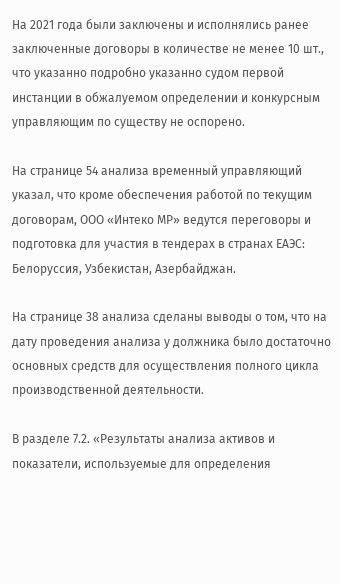На 2021 года были заключены и исполнялись ранее заключенные договоры в количестве не менее 10 шт., что указанно подробно указанно судом первой инстанции в обжалуемом определении и конкурсным управляющим по существу не оспорено.

На странице 54 анализа временный управляющий указал, что кроме обеспечения работой по текущим договорам, ООО «Интеко МР» ведутся переговоры и подготовка для участия в тендерах в странах ЕАЭС: Белоруссия, Узбекистан, Азербайджан.

На странице 38 анализа сделаны выводы о том, что на дату проведения анализа у должника было достаточно основных средств для осуществления полного цикла производственной деятельности.

В разделе 7.2. «Результаты анализа активов и показатели, используемые для определения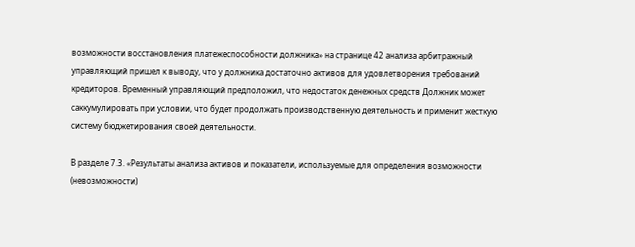возможности восстановления платежеспособности должника» на странице 42 анализа арбитражный управляющий пришел к выводу, что у должника достаточно активов для удовлетворения требований кредиторов. Временный управляющий предположил, что недостаток денежных средств Должник может саккумулировать при условии, что будет продолжать производственную деятельность и применит жесткую систему бюджетирования своей деятельности.

В разделе 7.3. «Результаты анализа активов и показатели, используемые для определения возможности (невозможности)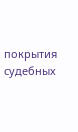покрытия судебных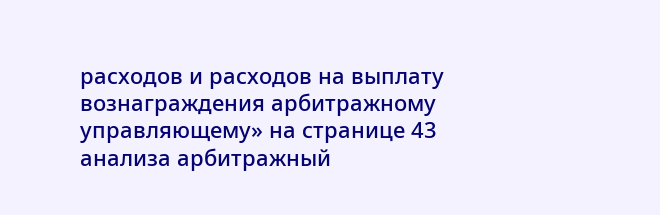расходов и расходов на выплату вознаграждения арбитражному управляющему» на странице 43 анализа арбитражный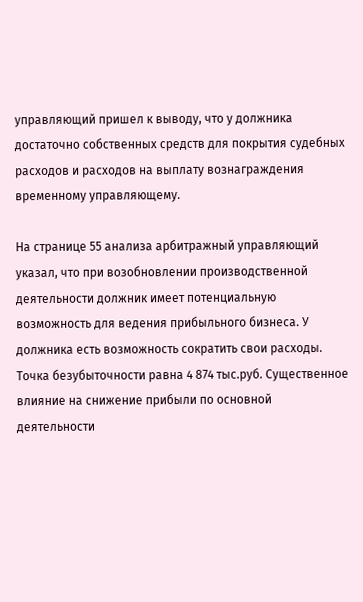управляющий пришел к выводу, что у должника достаточно собственных средств для покрытия судебных расходов и расходов на выплату вознаграждения временному управляющему.

На странице 55 анализа арбитражный управляющий указал, что при возобновлении производственной деятельности должник имеет потенциальную возможность для ведения прибыльного бизнеса. У должника есть возможность сократить свои расходы. Точка безубыточности равна 4 874 тыс.руб. Существенное влияние на снижение прибыли по основной деятельности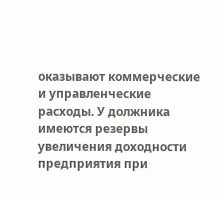оказывают коммерческие и управленческие расходы. У должника имеются резервы увеличения доходности предприятия при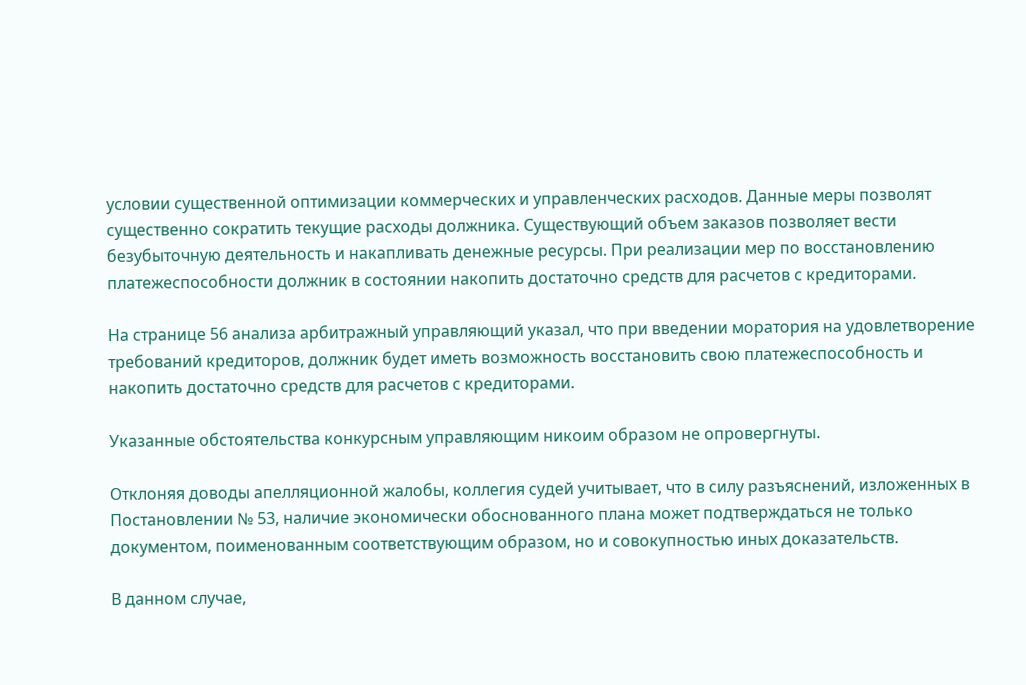условии существенной оптимизации коммерческих и управленческих расходов. Данные меры позволят существенно сократить текущие расходы должника. Существующий объем заказов позволяет вести безубыточную деятельность и накапливать денежные ресурсы. При реализации мер по восстановлению платежеспособности должник в состоянии накопить достаточно средств для расчетов с кредиторами.

На странице 56 анализа арбитражный управляющий указал, что при введении моратория на удовлетворение требований кредиторов, должник будет иметь возможность восстановить свою платежеспособность и накопить достаточно средств для расчетов с кредиторами.

Указанные обстоятельства конкурсным управляющим никоим образом не опровергнуты.

Отклоняя доводы апелляционной жалобы, коллегия судей учитывает, что в силу разъяснений, изложенных в Постановлении № 53, наличие экономически обоснованного плана может подтверждаться не только документом, поименованным соответствующим образом, но и совокупностью иных доказательств.

В данном случае,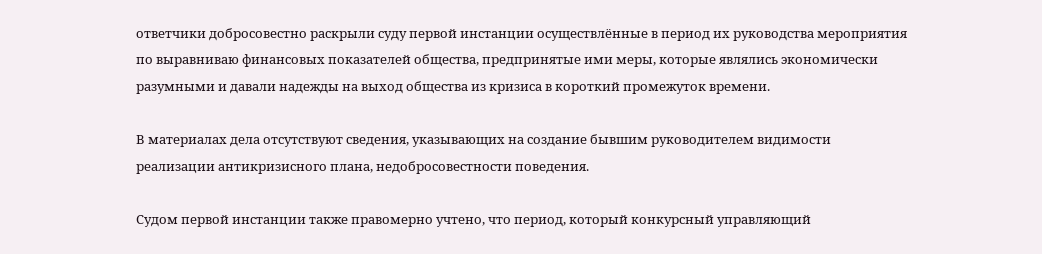ответчики добросовестно раскрыли суду первой инстанции осуществлённые в период их руководства мероприятия по выравниваю финансовых показателей общества, предпринятые ими меры, которые являлись экономически разумными и давали надежды на выход общества из кризиса в короткий промежуток времени.

В материалах дела отсутствуют сведения, указывающих на создание бывшим руководителем видимости реализации антикризисного плана, недобросовестности поведения.

Судом первой инстанции также правомерно учтено, что период, который конкурсный управляющий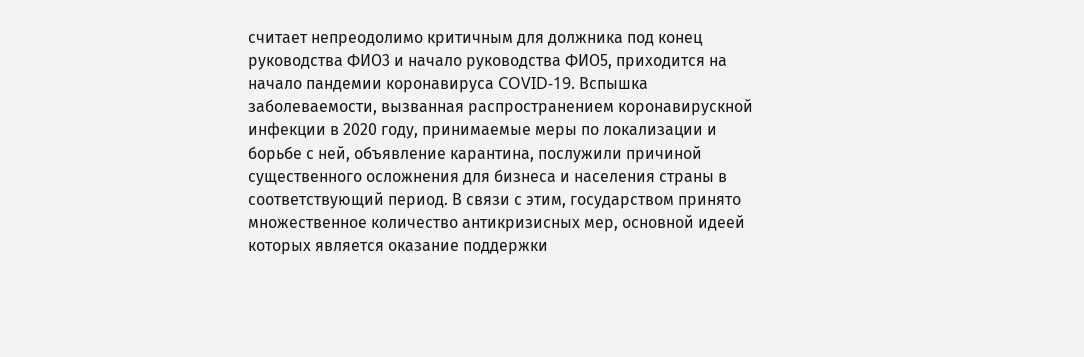считает непреодолимо критичным для должника под конец руководства ФИО3 и начало руководства ФИО5, приходится на начало пандемии коронавируса COVID-19. Вспышка заболеваемости, вызванная распространением коронавирускной инфекции в 2020 году, принимаемые меры по локализации и борьбе с ней, объявление карантина, послужили причиной существенного осложнения для бизнеса и населения страны в соответствующий период. В связи с этим, государством принято множественное количество антикризисных мер, основной идеей которых является оказание поддержки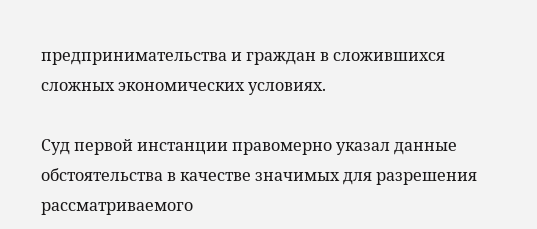предпринимательства и граждан в сложившихся сложных экономических условиях.

Суд первой инстанции правомерно указал данные обстоятельства в качестве значимых для разрешения рассматриваемого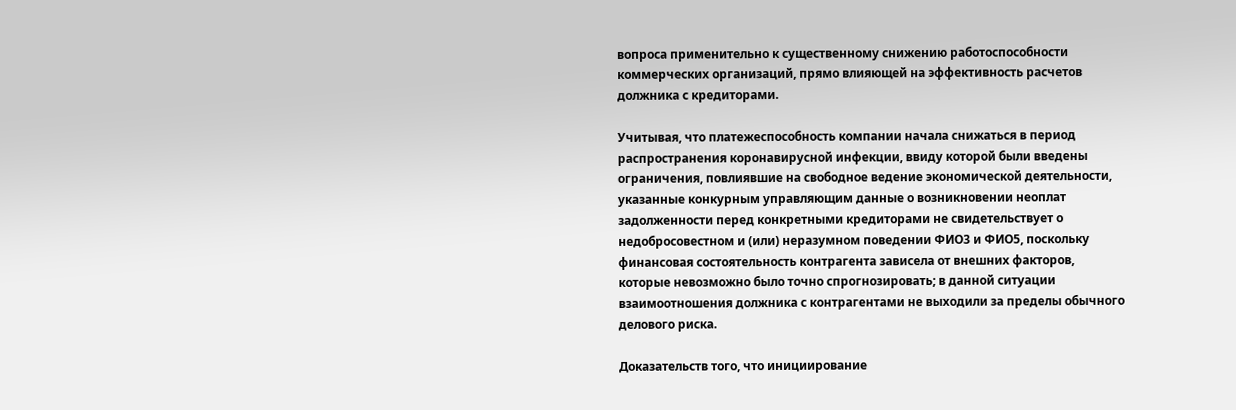вопроса применительно к существенному снижению работоспособности коммерческих организаций, прямо влияющей на эффективность расчетов должника с кредиторами.

Учитывая, что платежеспособность компании начала снижаться в период распространения коронавирусной инфекции, ввиду которой были введены ограничения, повлиявшие на свободное ведение экономической деятельности, указанные конкурным управляющим данные о возникновении неоплат задолженности перед конкретными кредиторами не свидетельствует о недобросовестном и (или) неразумном поведении ФИО3 и ФИО5, поскольку финансовая состоятельность контрагента зависела от внешних факторов, которые невозможно было точно спрогнозировать; в данной ситуации взаимоотношения должника с контрагентами не выходили за пределы обычного делового риска.

Доказательств того, что инициирование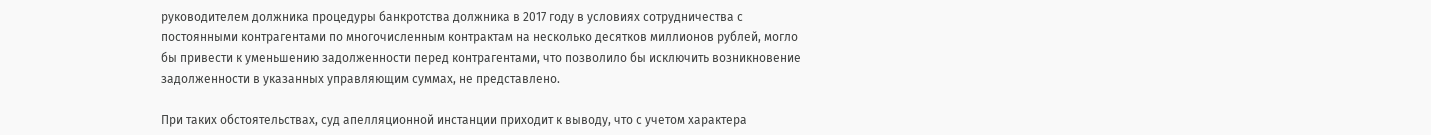руководителем должника процедуры банкротства должника в 2017 году в условиях сотрудничества с постоянными контрагентами по многочисленным контрактам на несколько десятков миллионов рублей, могло бы привести к уменьшению задолженности перед контрагентами, что позволило бы исключить возникновение задолженности в указанных управляющим суммах, не представлено.

При таких обстоятельствах, суд апелляционной инстанции приходит к выводу, что с учетом характера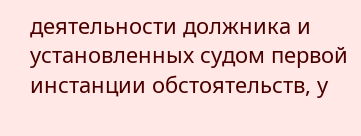деятельности должника и установленных судом первой инстанции обстоятельств, у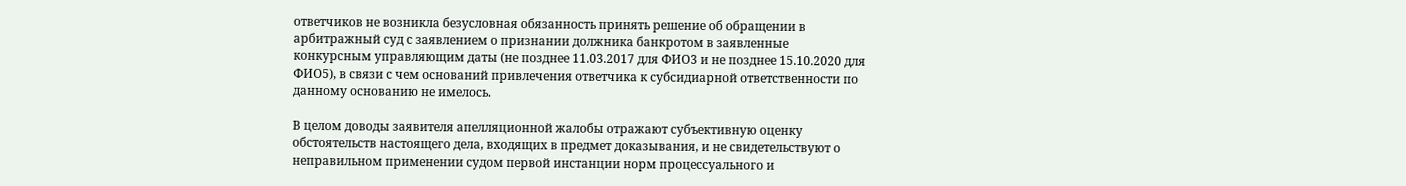ответчиков не возникла безусловная обязанность принять решение об обращении в арбитражный суд с заявлением о признании должника банкротом в заявленные конкурсным управляющим даты (не позднее 11.03.2017 для ФИО3 и не позднее 15.10.2020 для ФИО5), в связи с чем оснований привлечения ответчика к субсидиарной ответственности по данному основанию не имелось.

В целом доводы заявителя апелляционной жалобы отражают субъективную оценку обстоятельств настоящего дела, входящих в предмет доказывания, и не свидетельствуют о неправильном применении судом первой инстанции норм процессуального и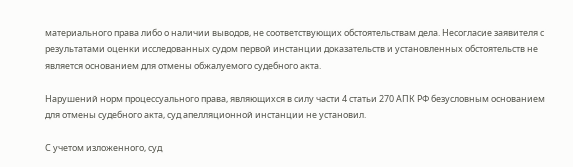материального права либо о наличии выводов, не соответствующих обстоятельствам дела. Несогласие заявителя с результатами оценки исследованных судом первой инстанции доказательств и установленных обстоятельств не является основанием для отмены обжалуемого судебного акта.

Нарушений норм процессуального права, являющихся в силу части 4 статьи 270 АПК РФ безусловным основанием для отмены судебного акта, суд апелляционной инстанции не установил.

С учетом изложенного, суд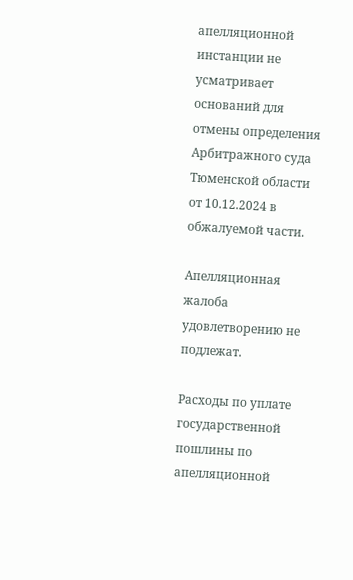апелляционной инстанции не усматривает оснований для отмены определения Арбитражного суда Тюменской области от 10.12.2024 в обжалуемой части.

Апелляционная жалоба удовлетворению не подлежат.

Расходы по уплате государственной пошлины по апелляционной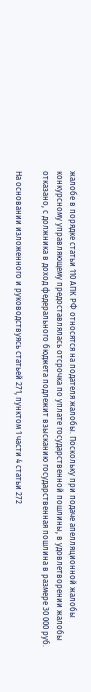жалобе в порядке статьи 110 АПК РФ относятся на подателя жалобы. Поскольку при подаче апелляционной жалобы конкурсному управляющему предоставлялась отсрочка по уплате государственной пошлины, в удовлетворении жалобы отказано, с должника в доход федерального бюджета подлежит взысканию государственная пошлина в размере 30 000 руб.

На основании изложенного и руководствуясь статьей 271, пунктом 1 части 4 статьи 272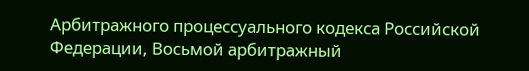Арбитражного процессуального кодекса Российской Федерации, Восьмой арбитражный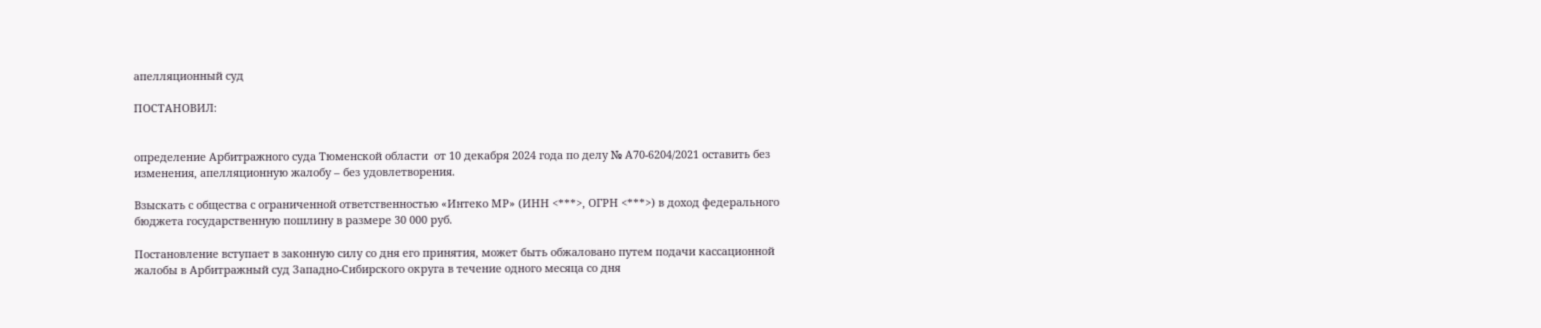апелляционный суд

ПОСТАНОВИЛ:


определение Арбитражного суда Тюменской области  от 10 декабря 2024 года по делу № А70-6204/2021 оставить без изменения, апелляционную жалобу – без удовлетворения.

Взыскать с общества с ограниченной ответственностью «Интеко МР» (ИНН <***>, ОГРН <***>) в доход федерального бюджета государственную пошлину в размере 30 000 руб.

Постановление вступает в законную силу со дня его принятия, может быть обжаловано путем подачи кассационной жалобы в Арбитражный суд Западно-Сибирского округа в течение одного месяца со дня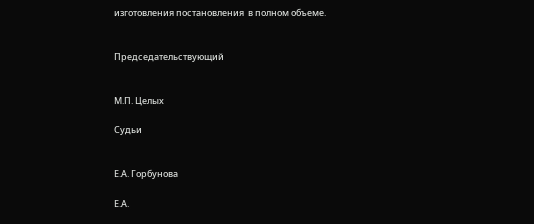изготовления постановления  в полном объеме.


Председательствующий


М.П. Целых

Судьи


Е.А. Горбунова

Е.А.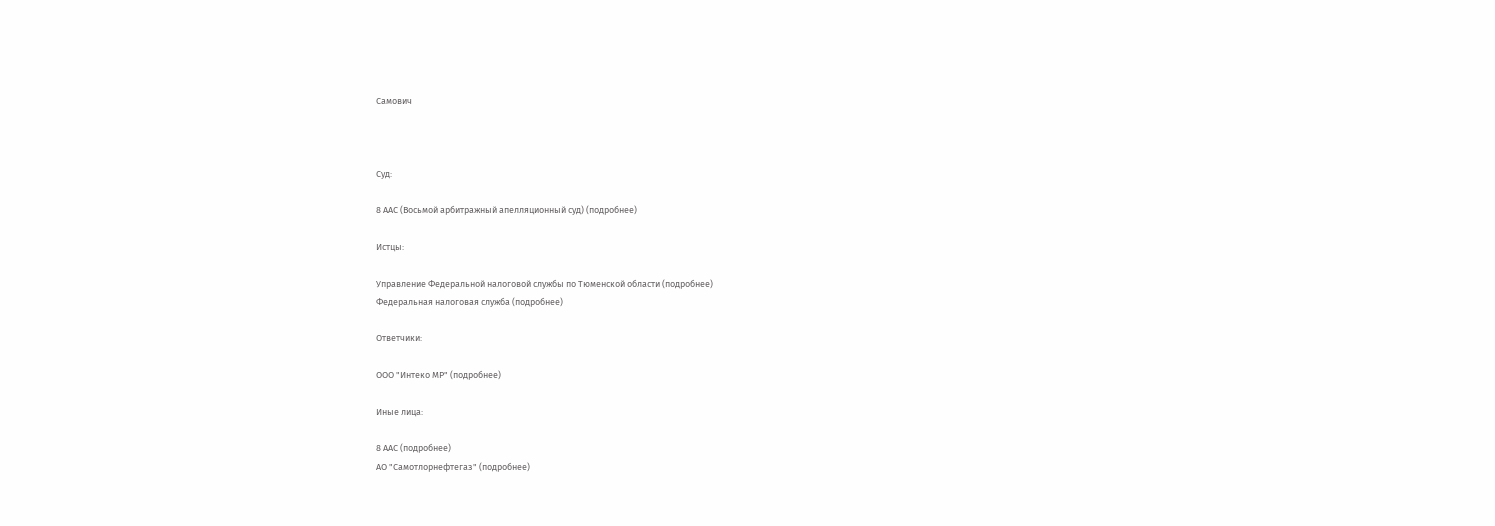Самович



Суд:

8 ААС (Восьмой арбитражный апелляционный суд) (подробнее)

Истцы:

Управление Федеральной налоговой службы по Тюменской области (подробнее)
Федеральная налоговая служба (подробнее)

Ответчики:

ООО "Интеко МР" (подробнее)

Иные лица:

8 ААС (подробнее)
АО "Самотлорнефтегаз" (подробнее)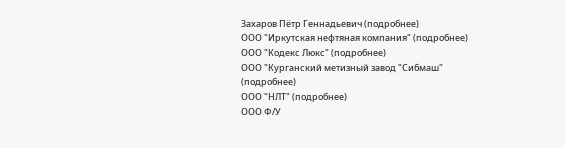Захаров Пётр Геннадьевич (подробнее)
ООО "Иркутская нефтяная компания" (подробнее)
ООО "Кодекс Люкс" (подробнее)
ООО "Курганский метизный завод "Сибмаш" (подробнее)
ООО "НЛТ" (подробнее)
ООО Ф/У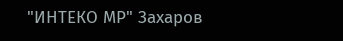"ИНТЕКО МР" Захаров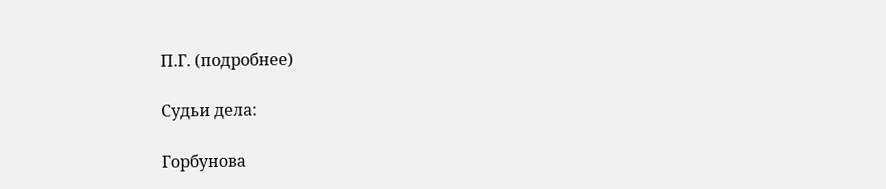П.Г. (подробнее)

Судьи дела:

Горбунова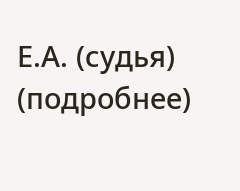Е.А. (судья) (подробнее)